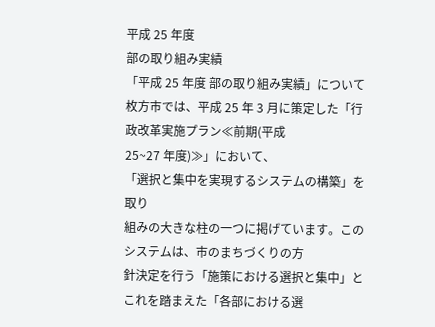平成 25 年度
部の取り組み実績
「平成 25 年度 部の取り組み実績」について
枚方市では、平成 25 年 3 月に策定した「行政改革実施プラン≪前期(平成
25~27 年度)≫」において、
「選択と集中を実現するシステムの構築」を取り
組みの大きな柱の一つに掲げています。このシステムは、市のまちづくりの方
針決定を行う「施策における選択と集中」とこれを踏まえた「各部における選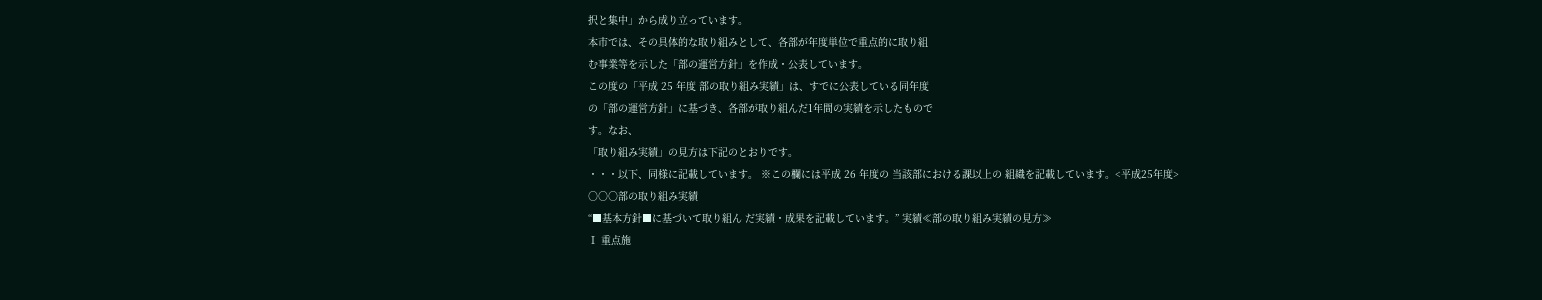択と集中」から成り立っています。
本市では、その具体的な取り組みとして、各部が年度単位で重点的に取り組
む事業等を示した「部の運営方針」を作成・公表しています。
この度の「平成 25 年度 部の取り組み実績」は、すでに公表している同年度
の「部の運営方針」に基づき、各部が取り組んだ1年間の実績を示したもので
す。なお、
「取り組み実績」の見方は下記のとおりです。
・・・以下、同様に記載しています。 ※この欄には平成 26 年度の 当該部における課以上の 組織を記載しています。<平成25年度>
○○○部の取り組み実績
“■基本方針■に基づいて取り組ん だ実績・成果を記載しています。” 実績≪部の取り組み実績の見方≫
Ⅰ 重点施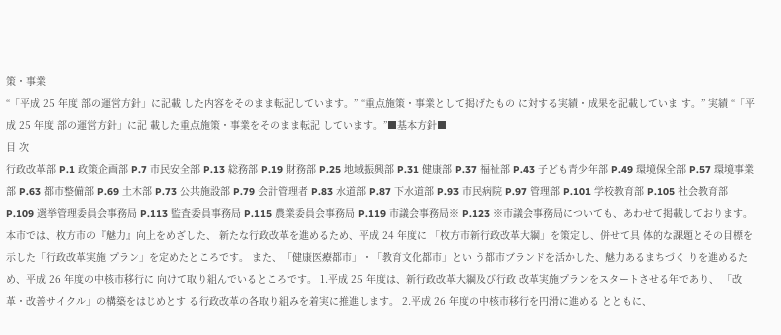策・事業
“「平成 25 年度 部の運営方針」に記載 した内容をそのまま転記しています。” “重点施策・事業として掲げたもの に対する実績・成果を記載していま す。” 実績 “「平成 25 年度 部の運営方針」に記 載した重点施策・事業をそのまま転記 しています。”■基本方針■
目 次
行政改革部 P.1 政策企画部 P.7 市民安全部 P.13 総務部 P.19 財務部 P.25 地域振興部 P.31 健康部 P.37 福祉部 P.43 子ども青少年部 P.49 環境保全部 P.57 環境事業部 P.63 都市整備部 P.69 土木部 P.73 公共施設部 P.79 会計管理者 P.83 水道部 P.87 下水道部 P.93 市民病院 P.97 管理部 P.101 学校教育部 P.105 社会教育部 P.109 選挙管理委員会事務局 P.113 監査委員事務局 P.115 農業委員会事務局 P.119 市議会事務局※ P.123 ※市議会事務局についても、あわせて掲載しております。本市では、枚方市の『魅力』向上をめざした、 新たな行政改革を進めるため、平成 24 年度に 「枚方市新行政改革大綱」を策定し、併せて具 体的な課題とその目標を示した「行政改革実施 プラン」を定めたところです。 また、「健康医療都市」・「教育文化都市」とい う都市ブランドを活かした、魅力あるまちづく りを進めるため、平成 26 年度の中核市移行に 向けて取り組んでいるところです。 1.平成 25 年度は、新行政改革大綱及び行政 改革実施プランをスタートさせる年であり、 「改革・改善サイクル」の構築をはじめとす る行政改革の各取り組みを着実に推進します。 2.平成 26 年度の中核市移行を円滑に進める とともに、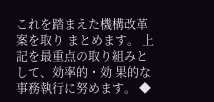これを踏まえた機構改革案を取り まとめます。 上記を最重点の取り組みとして、効率的・効 果的な事務執行に努めます。 ◆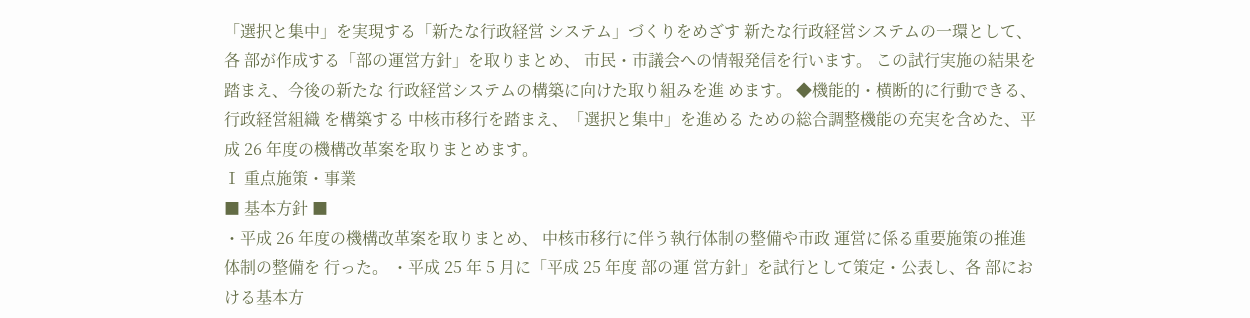「選択と集中」を実現する「新たな行政経営 システム」づくりをめざす 新たな行政経営システムの一環として、各 部が作成する「部の運営方針」を取りまとめ、 市民・市議会への情報発信を行います。 この試行実施の結果を踏まえ、今後の新たな 行政経営システムの構築に向けた取り組みを進 めます。 ◆機能的・横断的に行動できる、行政経営組織 を構築する 中核市移行を踏まえ、「選択と集中」を進める ための総合調整機能の充実を含めた、平成 26 年度の機構改革案を取りまとめます。
Ⅰ 重点施策・事業
■ 基本方針 ■
・平成 26 年度の機構改革案を取りまとめ、 中核市移行に伴う執行体制の整備や市政 運営に係る重要施策の推進体制の整備を 行った。 ・平成 25 年 5 月に「平成 25 年度 部の運 営方針」を試行として策定・公表し、各 部における基本方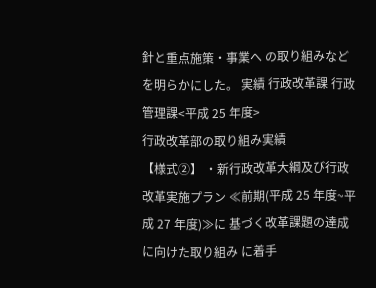針と重点施策・事業へ の取り組みなどを明らかにした。 実績 行政改革課 行政管理課<平成 25 年度>
行政改革部の取り組み実績
【様式②】 ・新行政改革大綱及び行政改革実施プラン ≪前期(平成 25 年度~平成 27 年度)≫に 基づく改革課題の達成に向けた取り組み に着手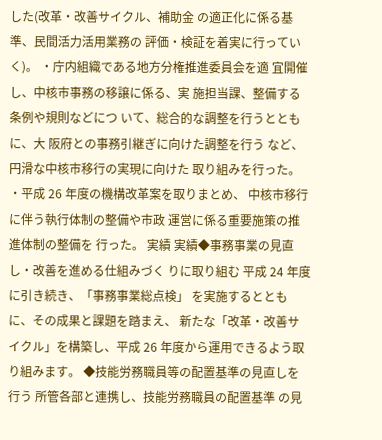した(改革・改善サイクル、補助金 の適正化に係る基準、民間活力活用業務の 評価・検証を着実に行っていく)。 ・庁内組織である地方分権推進委員会を適 宜開催し、中核市事務の移譲に係る、実 施担当課、整備する条例や規則などにつ いて、総合的な調整を行うとともに、大 阪府との事務引継ぎに向けた調整を行う など、円滑な中核市移行の実現に向けた 取り組みを行った。 ・平成 26 年度の機構改革案を取りまとめ、 中核市移行に伴う執行体制の整備や市政 運営に係る重要施策の推進体制の整備を 行った。 実績 実績◆事務事業の見直し・改善を進める仕組みづく りに取り組む 平成 24 年度に引き続き、「事務事業総点検」 を実施するとともに、その成果と課題を踏まえ、 新たな「改革・改善サイクル」を構築し、平成 26 年度から運用できるよう取り組みます。 ◆技能労務職員等の配置基準の見直しを行う 所管各部と連携し、技能労務職員の配置基準 の見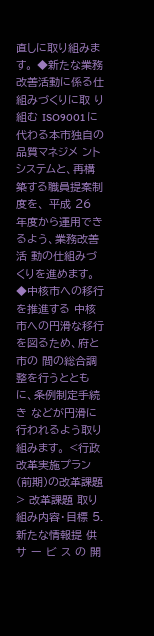直しに取り組みます。 ◆新たな業務改善活動に係る仕組みづくりに取 り組む ISO9001 に代わる本市独自の品質マネジメ ントシステムと、再構築する職員提案制度を、 平成 26 年度から運用できるよう、業務改善活 動の仕組みづくりを進めます。 ◆中核市への移行を推進する 中核市への円滑な移行を図るため、府と市の 間の総合調整を行うとともに、条例制定手続き などが円滑に行われるよう取り組みます。 <行政改革実施プラン(前期)の改革課題> 改革課題 取り組み内容・目標 5.新たな情報提 供 サ ー ビ ス の 開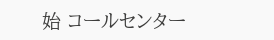始 コールセンター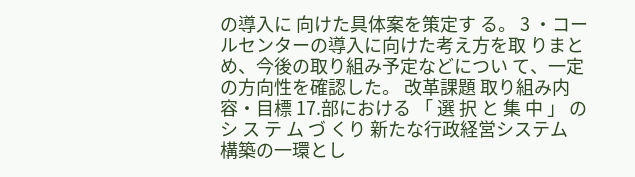の導入に 向けた具体案を策定す る。 3 ・コールセンターの導入に向けた考え方を取 りまとめ、今後の取り組み予定などについ て、一定の方向性を確認した。 改革課題 取り組み内容・目標 17.部における 「 選 択 と 集 中 」 の シ ス テ ム づ くり 新たな行政経営システム 構築の一環とし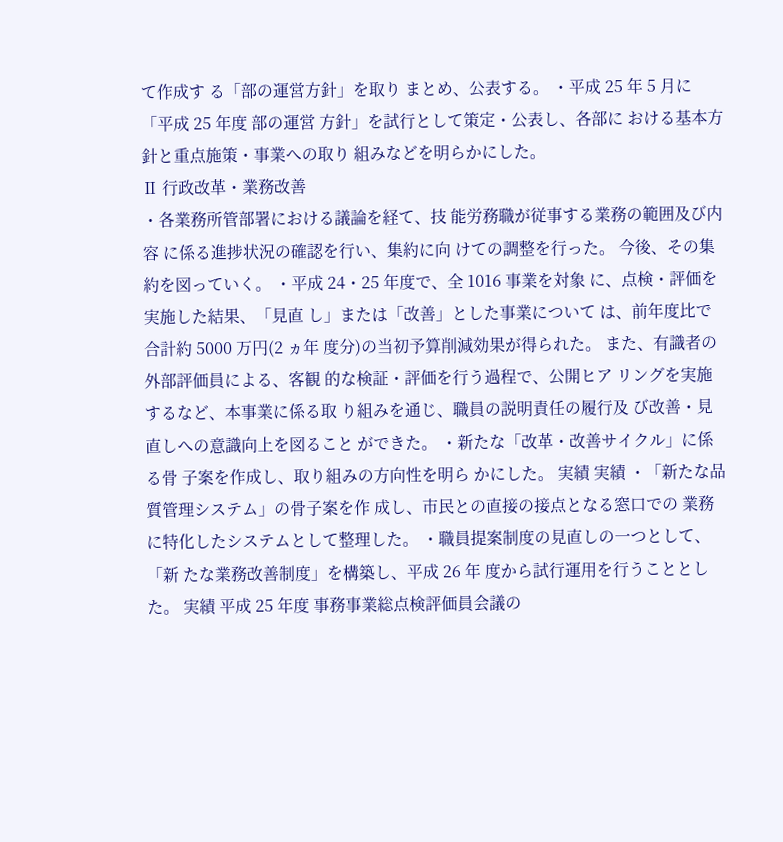て作成す る「部の運営方針」を取り まとめ、公表する。 ・平成 25 年 5 月に「平成 25 年度 部の運営 方針」を試行として策定・公表し、各部に おける基本方針と重点施策・事業への取り 組みなどを明らかにした。
Ⅱ 行政改革・業務改善
・各業務所管部署における議論を経て、技 能労務職が従事する業務の範囲及び内容 に係る進捗状況の確認を行い、集約に向 けての調整を行った。 今後、その集約を図っていく。 ・平成 24・25 年度で、全 1016 事業を対象 に、点検・評価を実施した結果、「見直 し」または「改善」とした事業について は、前年度比で合計約 5000 万円(2 ヵ年 度分)の当初予算削減効果が得られた。 また、有識者の外部評価員による、客観 的な検証・評価を行う過程で、公開ヒア リングを実施するなど、本事業に係る取 り組みを通じ、職員の説明責任の履行及 び改善・見直しへの意識向上を図ること ができた。 ・新たな「改革・改善サイクル」に係る骨 子案を作成し、取り組みの方向性を明ら かにした。 実績 実績 ・「新たな品質管理システム」の骨子案を作 成し、市民との直接の接点となる窓口での 業務に特化したシステムとして整理した。 ・職員提案制度の見直しの一つとして、「新 たな業務改善制度」を構築し、平成 26 年 度から試行運用を行うこととした。 実績 平成 25 年度 事務事業総点検評価員会議の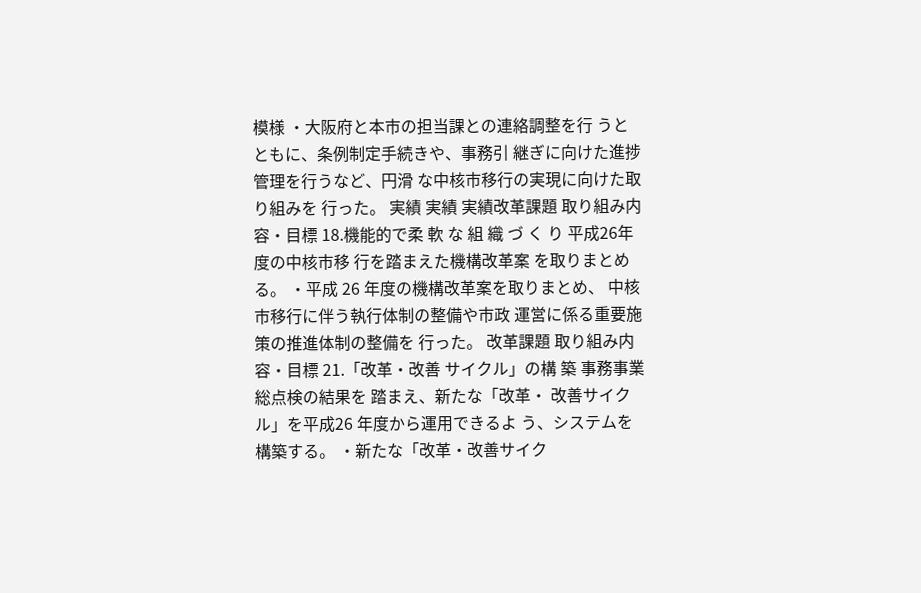模様 ・大阪府と本市の担当課との連絡調整を行 うとともに、条例制定手続きや、事務引 継ぎに向けた進捗管理を行うなど、円滑 な中核市移行の実現に向けた取り組みを 行った。 実績 実績 実績改革課題 取り組み内容・目標 18.機能的で柔 軟 な 組 織 づ く り 平成26年度の中核市移 行を踏まえた機構改革案 を取りまとめる。 ・平成 26 年度の機構改革案を取りまとめ、 中核市移行に伴う執行体制の整備や市政 運営に係る重要施策の推進体制の整備を 行った。 改革課題 取り組み内容・目標 21.「改革・改善 サイクル」の構 築 事務事業総点検の結果を 踏まえ、新たな「改革・ 改善サイクル」を平成26 年度から運用できるよ う、システムを構築する。 ・新たな「改革・改善サイク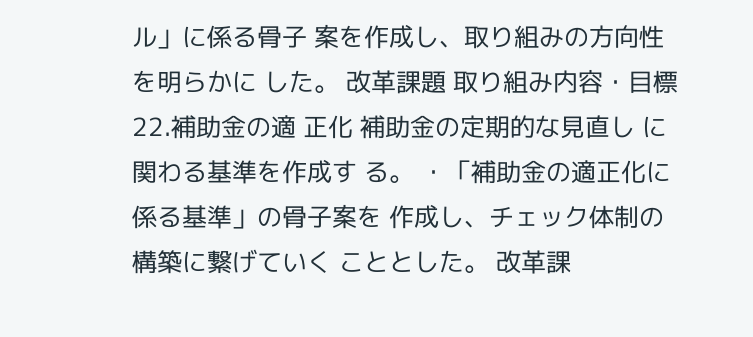ル」に係る骨子 案を作成し、取り組みの方向性を明らかに した。 改革課題 取り組み内容・目標 22.補助金の適 正化 補助金の定期的な見直し に関わる基準を作成す る。 ・「補助金の適正化に係る基準」の骨子案を 作成し、チェック体制の構築に繋げていく こととした。 改革課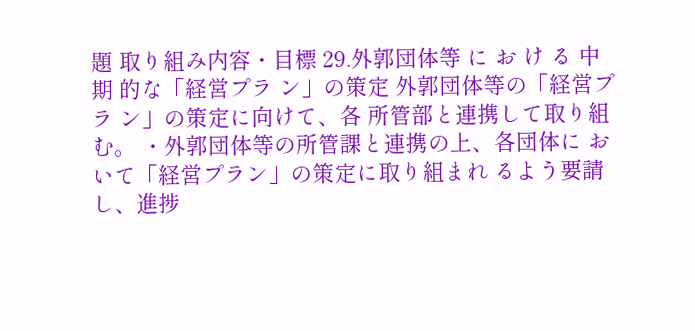題 取り組み内容・目標 29.外郭団体等 に お け る 中 期 的な「経営プラ ン」の策定 外郭団体等の「経営プラ ン」の策定に向けて、各 所管部と連携して取り組 む。 ・外郭団体等の所管課と連携の上、各団体に おいて「経営プラン」の策定に取り組まれ るよう要請し、進捗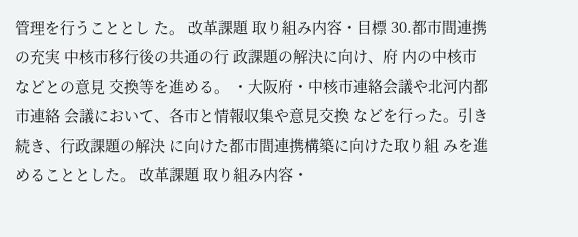管理を行うこととし た。 改革課題 取り組み内容・目標 30.都市間連携 の充実 中核市移行後の共通の行 政課題の解決に向け、府 内の中核市などとの意見 交換等を進める。 ・大阪府・中核市連絡会議や北河内都市連絡 会議において、各市と情報収集や意見交換 などを行った。引き続き、行政課題の解決 に向けた都市間連携構築に向けた取り組 みを進めることとした。 改革課題 取り組み内容・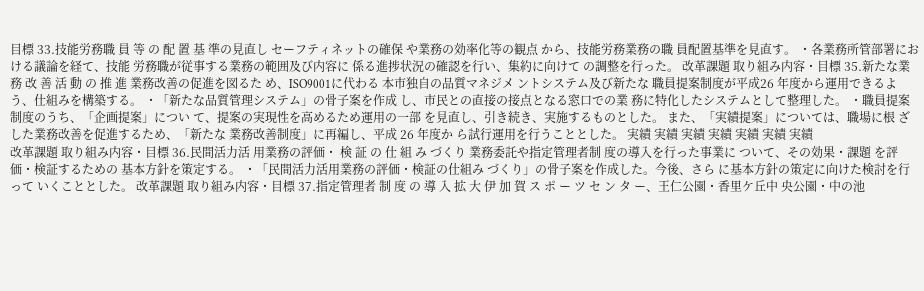目標 33.技能労務職 員 等 の 配 置 基 準の見直し セーフティネットの確保 や業務の効率化等の観点 から、技能労務業務の職 員配置基準を見直す。 ・各業務所管部署における議論を経て、技能 労務職が従事する業務の範囲及び内容に 係る進捗状況の確認を行い、集約に向けて の調整を行った。 改革課題 取り組み内容・目標 35.新たな業務 改 善 活 動 の 推 進 業務改善の促進を図るた め、ISO9001に代わる 本市独自の品質マネジメ ントシステム及び新たな 職員提案制度が平成26 年度から運用できるよ う、仕組みを構築する。 ・「新たな品質管理システム」の骨子案を作成 し、市民との直接の接点となる窓口での業 務に特化したシステムとして整理した。 ・職員提案制度のうち、「企画提案」につい て、提案の実現性を高めるため運用の一部 を見直し、引き続き、実施するものとした。 また、「実績提案」については、職場に根 ざした業務改善を促進するため、「新たな 業務改善制度」に再編し、平成 26 年度か ら試行運用を行うこととした。 実績 実績 実績 実績 実績 実績 実績
改革課題 取り組み内容・目標 36.民間活力活 用業務の評価・ 検 証 の 仕 組 み づくり 業務委託や指定管理者制 度の導入を行った事業に ついて、その効果・課題 を評価・検証するための 基本方針を策定する。 ・「民間活力活用業務の評価・検証の仕組み づくり」の骨子案を作成した。今後、さら に基本方針の策定に向けた検討を行って いくこととした。 改革課題 取り組み内容・目標 37.指定管理者 制 度 の 導 入 拡 大 伊 加 賀 ス ポ ー ツ セ ン タ ー、王仁公園・香里ケ丘中 央公園・中の池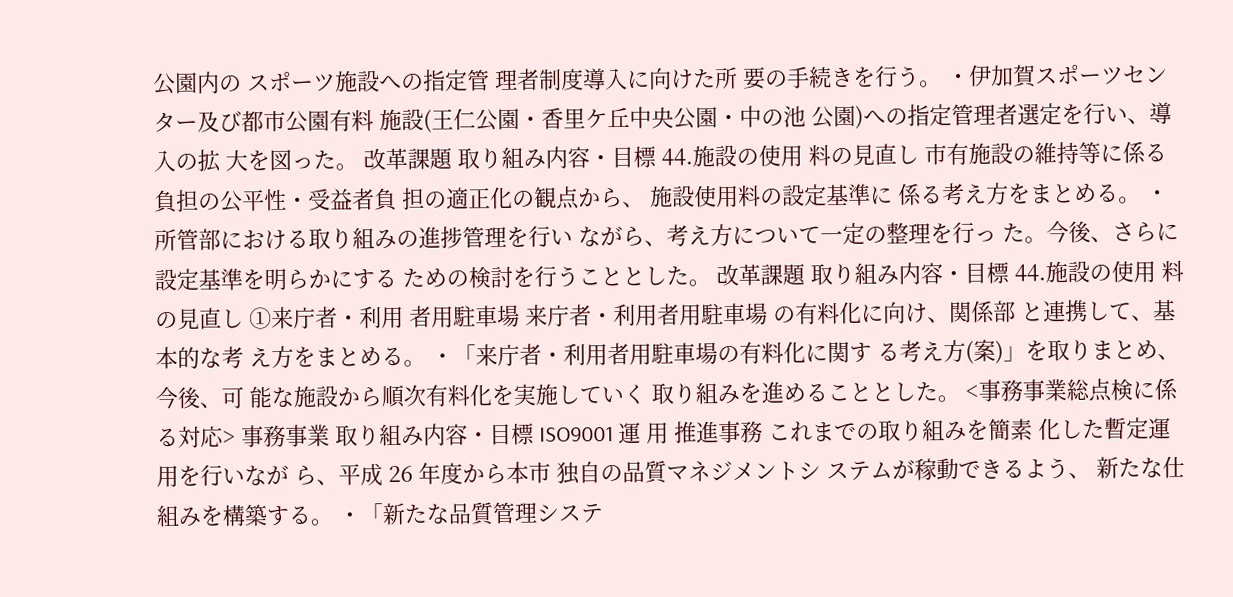公園内の スポーツ施設への指定管 理者制度導入に向けた所 要の手続きを行う。 ・伊加賀スポーツセンター及び都市公園有料 施設(王仁公園・香里ケ丘中央公園・中の池 公園)への指定管理者選定を行い、導入の拡 大を図った。 改革課題 取り組み内容・目標 44.施設の使用 料の見直し 市有施設の維持等に係る 負担の公平性・受益者負 担の適正化の観点から、 施設使用料の設定基準に 係る考え方をまとめる。 ・所管部における取り組みの進捗管理を行い ながら、考え方について一定の整理を行っ た。今後、さらに設定基準を明らかにする ための検討を行うこととした。 改革課題 取り組み内容・目標 44.施設の使用 料の見直し ①来庁者・利用 者用駐車場 来庁者・利用者用駐車場 の有料化に向け、関係部 と連携して、基本的な考 え方をまとめる。 ・「来庁者・利用者用駐車場の有料化に関す る考え方(案)」を取りまとめ、今後、可 能な施設から順次有料化を実施していく 取り組みを進めることとした。 <事務事業総点検に係る対応> 事務事業 取り組み内容・目標 ISO9001 運 用 推進事務 これまでの取り組みを簡素 化した暫定運用を行いなが ら、平成 26 年度から本市 独自の品質マネジメントシ ステムが稼動できるよう、 新たな仕組みを構築する。 ・「新たな品質管理システ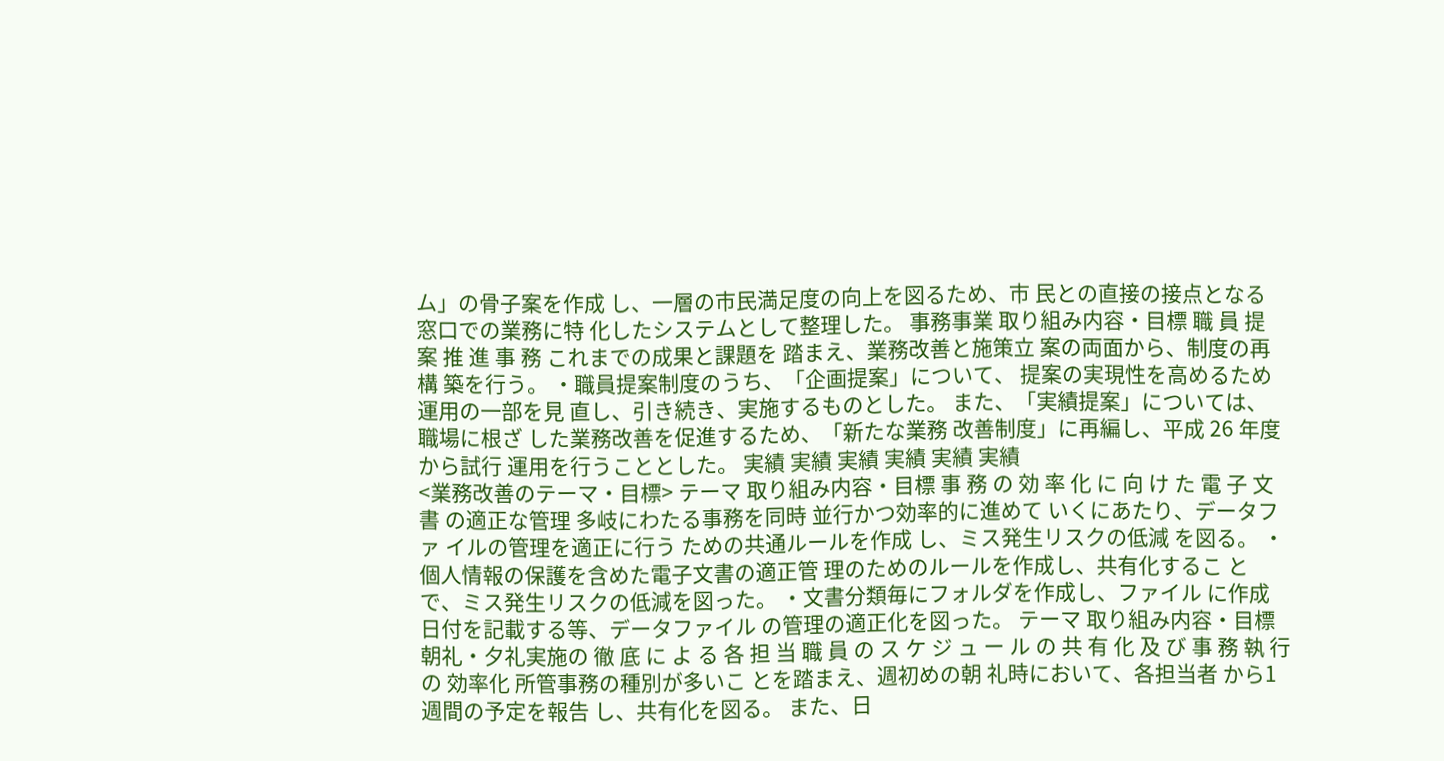ム」の骨子案を作成 し、一層の市民満足度の向上を図るため、市 民との直接の接点となる窓口での業務に特 化したシステムとして整理した。 事務事業 取り組み内容・目標 職 員 提 案 推 進 事 務 これまでの成果と課題を 踏まえ、業務改善と施策立 案の両面から、制度の再構 築を行う。 ・職員提案制度のうち、「企画提案」について、 提案の実現性を高めるため運用の一部を見 直し、引き続き、実施するものとした。 また、「実績提案」については、職場に根ざ した業務改善を促進するため、「新たな業務 改善制度」に再編し、平成 26 年度から試行 運用を行うこととした。 実績 実績 実績 実績 実績 実績
<業務改善のテーマ・目標> テーマ 取り組み内容・目標 事 務 の 効 率 化 に 向 け た 電 子 文 書 の適正な管理 多岐にわたる事務を同時 並行かつ効率的に進めて いくにあたり、データファ イルの管理を適正に行う ための共通ルールを作成 し、ミス発生リスクの低減 を図る。 ・個人情報の保護を含めた電子文書の適正管 理のためのルールを作成し、共有化するこ とで、ミス発生リスクの低減を図った。 ・文書分類毎にフォルダを作成し、ファイル に作成日付を記載する等、データファイル の管理の適正化を図った。 テーマ 取り組み内容・目標 朝礼・夕礼実施の 徹 底 に よ る 各 担 当 職 員 の ス ケ ジ ュ ー ル の 共 有 化 及 び 事 務 執 行 の 効率化 所管事務の種別が多いこ とを踏まえ、週初めの朝 礼時において、各担当者 から1週間の予定を報告 し、共有化を図る。 また、日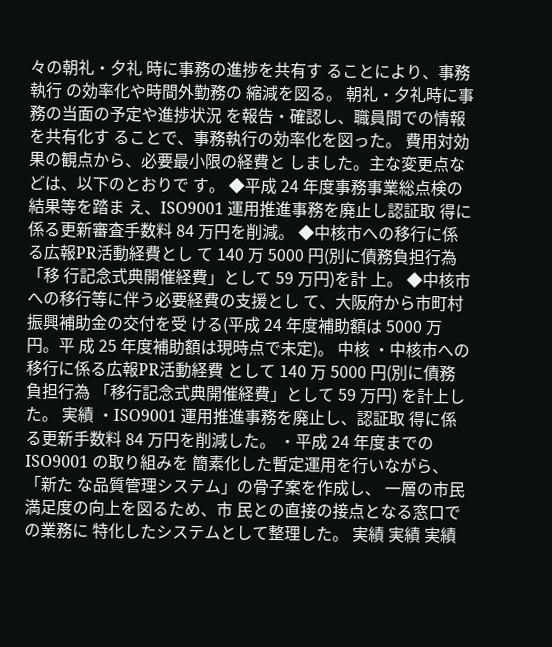々の朝礼・夕礼 時に事務の進捗を共有す ることにより、事務執行 の効率化や時間外勤務の 縮減を図る。 朝礼・夕礼時に事務の当面の予定や進捗状況 を報告・確認し、職員間での情報を共有化す ることで、事務執行の効率化を図った。 費用対効果の観点から、必要最小限の経費と しました。主な変更点などは、以下のとおりで す。 ◆平成 24 年度事務事業総点検の結果等を踏ま え、ISO9001 運用推進事務を廃止し認証取 得に係る更新審査手数料 84 万円を削減。 ◆中核市への移行に係る広報PR活動経費とし て 140 万 5000 円(別に債務負担行為「移 行記念式典開催経費」として 59 万円)を計 上。 ◆中核市への移行等に伴う必要経費の支援とし て、大阪府から市町村振興補助金の交付を受 ける(平成 24 年度補助額は 5000 万円。平 成 25 年度補助額は現時点で未定)。 中核 ・中核市への移行に係る広報PR活動経費 として 140 万 5000 円(別に債務負担行為 「移行記念式典開催経費」として 59 万円) を計上した。 実績 ・ISO9001 運用推進事務を廃止し、認証取 得に係る更新手数料 84 万円を削減した。 ・平成 24 年度までの ISO9001 の取り組みを 簡素化した暫定運用を行いながら、「新た な品質管理システム」の骨子案を作成し、 一層の市民満足度の向上を図るため、市 民との直接の接点となる窓口での業務に 特化したシステムとして整理した。 実績 実績 実績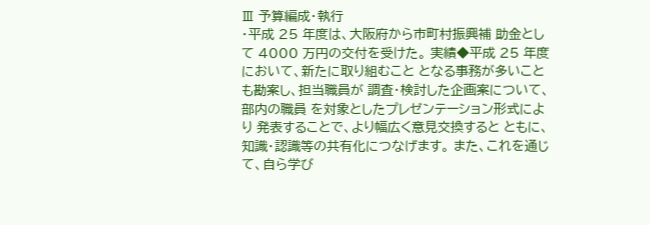Ⅲ 予算編成・執行
・平成 25 年度は、大阪府から市町村振興補 助金として 4000 万円の交付を受けた。 実績◆平成 25 年度において、新たに取り組むこと となる事務が多いことも勘案し、担当職員が 調査・検討した企画案について、部内の職員 を対象としたプレゼンテーション形式により 発表することで、より幅広く意見交換すると ともに、知識・認識等の共有化につなげます。 また、これを通じて、自ら学び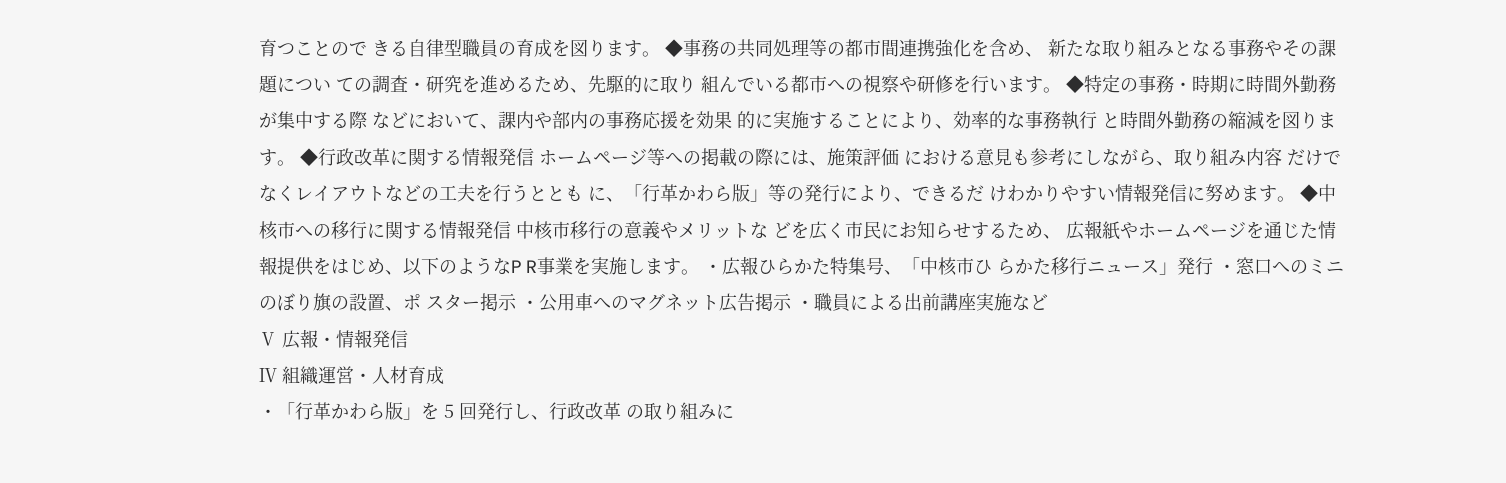育つことので きる自律型職員の育成を図ります。 ◆事務の共同処理等の都市間連携強化を含め、 新たな取り組みとなる事務やその課題につい ての調査・研究を進めるため、先駆的に取り 組んでいる都市への視察や研修を行います。 ◆特定の事務・時期に時間外勤務が集中する際 などにおいて、課内や部内の事務応援を効果 的に実施することにより、効率的な事務執行 と時間外勤務の縮減を図ります。 ◆行政改革に関する情報発信 ホームページ等への掲載の際には、施策評価 における意見も参考にしながら、取り組み内容 だけでなくレイアウトなどの工夫を行うととも に、「行革かわら版」等の発行により、できるだ けわかりやすい情報発信に努めます。 ◆中核市への移行に関する情報発信 中核市移行の意義やメリットな どを広く市民にお知らせするため、 広報紙やホームページを通じた情 報提供をはじめ、以下のようなP R事業を実施します。 ・広報ひらかた特集号、「中核市ひ らかた移行ニュース」発行 ・窓口へのミニのぼり旗の設置、ポ スター掲示 ・公用車へのマグネット広告掲示 ・職員による出前講座実施など
Ⅴ 広報・情報発信
Ⅳ 組織運営・人材育成
・「行革かわら版」を 5 回発行し、行政改革 の取り組みに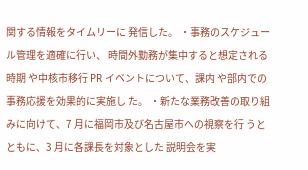関する情報をタイムリーに 発信した。 ・事務のスケジュール管理を適確に行い、 時間外勤務が集中すると想定される時期 や中核市移行 PR イベントについて、課内 や部内での事務応援を効果的に実施し た。 ・新たな業務改善の取り組みに向けて、7 月に福岡市及び名古屋市への視察を行 うとともに、3 月に各課長を対象とした 説明会を実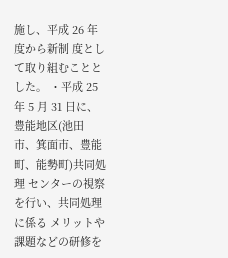施し、平成 26 年度から新制 度として取り組むこととした。 ・平成 25 年 5 月 31 日に、豊能地区(池田 市、箕面市、豊能町、能勢町)共同処理 センターの視察を行い、共同処理に係る メリットや課題などの研修を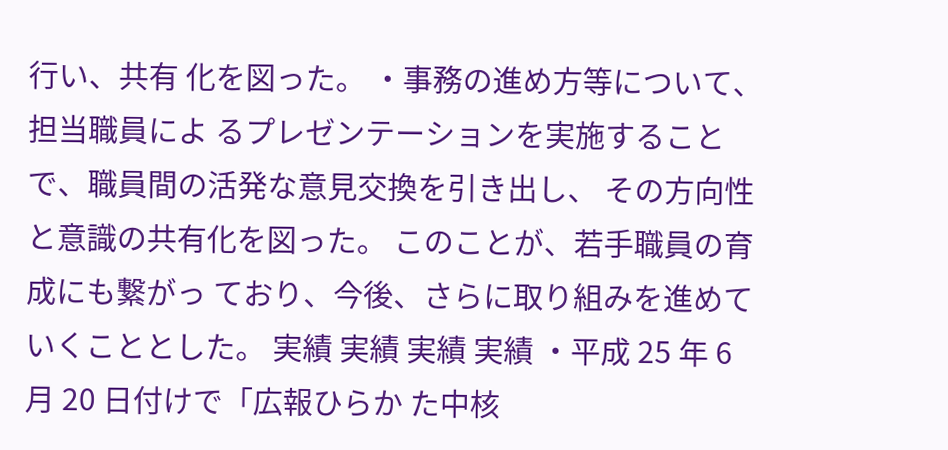行い、共有 化を図った。 ・事務の進め方等について、担当職員によ るプレゼンテーションを実施すること で、職員間の活発な意見交換を引き出し、 その方向性と意識の共有化を図った。 このことが、若手職員の育成にも繋がっ ており、今後、さらに取り組みを進めて いくこととした。 実績 実績 実績 実績 ・平成 25 年 6 月 20 日付けで「広報ひらか た中核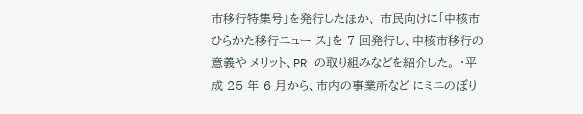市移行特集号」を発行したほか、 市民向けに「中核市ひらかた移行ニュー ス」を 7 回発行し、中核市移行の意義や メリット、PR の取り組みなどを紹介した。 ・平成 25 年 6 月から、市内の事業所など にミニのぼり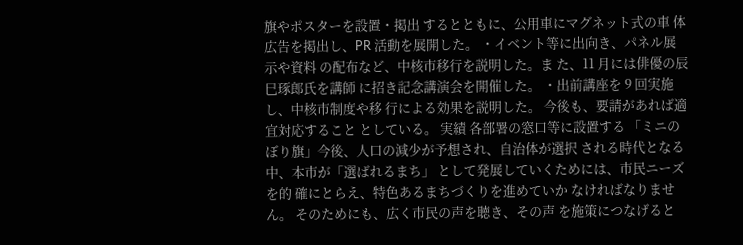旗やポスターを設置・掲出 するとともに、公用車にマグネット式の車 体広告を掲出し、PR 活動を展開した。 ・イベント等に出向き、パネル展示や資料 の配布など、中核市移行を説明した。ま た、11 月には俳優の辰巳琢郎氏を講師 に招き記念講演会を開催した。 ・出前講座を 9 回実施し、中核市制度や移 行による効果を説明した。 今後も、要請があれば適宜対応すること としている。 実績 各部署の窓口等に設置する 「ミニのぼり旗」今後、人口の減少が予想され、自治体が選択 される時代となる中、本市が「選ばれるまち」 として発展していくためには、市民ニーズを的 確にとらえ、特色あるまちづくりを進めていか なければなりません。 そのためにも、広く市民の声を聴き、その声 を施策につなげると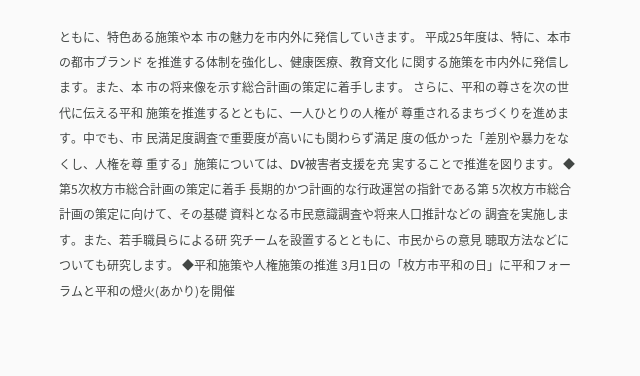ともに、特色ある施策や本 市の魅力を市内外に発信していきます。 平成25年度は、特に、本市の都市ブランド を推進する体制を強化し、健康医療、教育文化 に関する施策を市内外に発信します。また、本 市の将来像を示す総合計画の策定に着手します。 さらに、平和の尊さを次の世代に伝える平和 施策を推進するとともに、一人ひとりの人権が 尊重されるまちづくりを進めます。中でも、市 民満足度調査で重要度が高いにも関わらず満足 度の低かった「差別や暴力をなくし、人権を尊 重する」施策については、DV被害者支援を充 実することで推進を図ります。 ◆第5次枚方市総合計画の策定に着手 長期的かつ計画的な行政運営の指針である第 5次枚方市総合計画の策定に向けて、その基礎 資料となる市民意識調査や将来人口推計などの 調査を実施します。また、若手職員らによる研 究チームを設置するとともに、市民からの意見 聴取方法などについても研究します。 ◆平和施策や人権施策の推進 3月1日の「枚方市平和の日」に平和フォー ラムと平和の燈火(あかり)を開催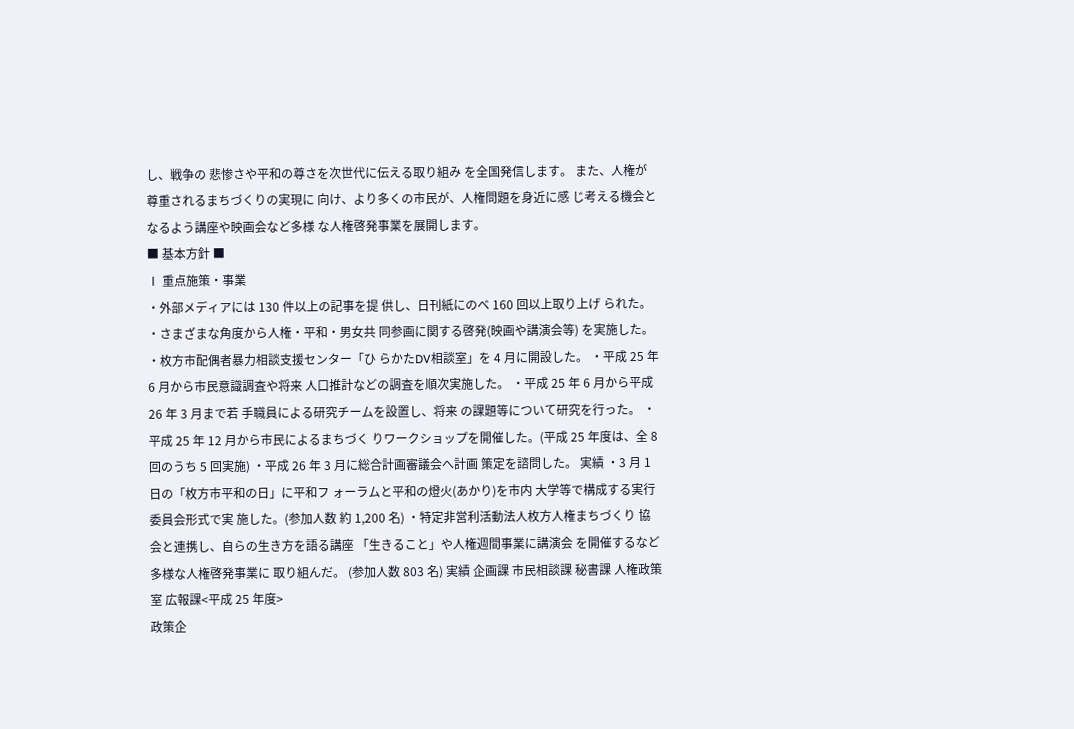し、戦争の 悲惨さや平和の尊さを次世代に伝える取り組み を全国発信します。 また、人権が尊重されるまちづくりの実現に 向け、より多くの市民が、人権問題を身近に感 じ考える機会となるよう講座や映画会など多様 な人権啓発事業を展開します。
■ 基本方針 ■
Ⅰ 重点施策・事業
・外部メディアには 130 件以上の記事を提 供し、日刊紙にのべ 160 回以上取り上げ られた。 ・さまざまな角度から人権・平和・男女共 同参画に関する啓発(映画や講演会等) を実施した。 ・枚方市配偶者暴力相談支援センター「ひ らかたDV相談室」を 4 月に開設した。 ・平成 25 年 6 月から市民意識調査や将来 人口推計などの調査を順次実施した。 ・平成 25 年 6 月から平成 26 年 3 月まで若 手職員による研究チームを設置し、将来 の課題等について研究を行った。 ・平成 25 年 12 月から市民によるまちづく りワークショップを開催した。(平成 25 年度は、全 8 回のうち 5 回実施) ・平成 26 年 3 月に総合計画審議会へ計画 策定を諮問した。 実績 ・3 月 1 日の「枚方市平和の日」に平和フ ォーラムと平和の燈火(あかり)を市内 大学等で構成する実行委員会形式で実 施した。(参加人数 約 1,200 名) ・特定非営利活動法人枚方人権まちづくり 協会と連携し、自らの生き方を語る講座 「生きること」や人権週間事業に講演会 を開催するなど多様な人権啓発事業に 取り組んだ。 (参加人数 803 名) 実績 企画課 市民相談課 秘書課 人権政策室 広報課<平成 25 年度>
政策企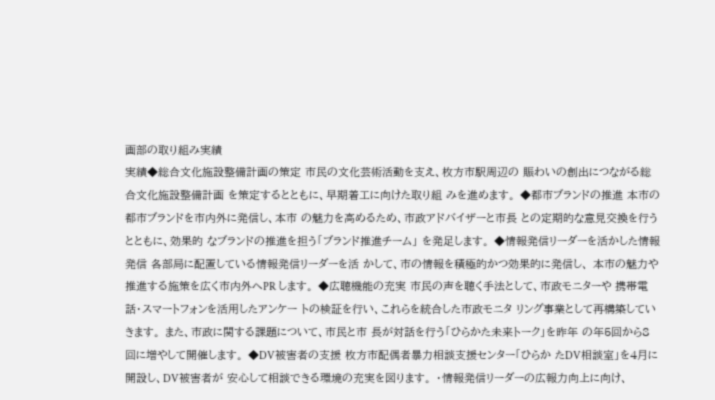画部の取り組み実績
実績◆総合文化施設整備計画の策定 市民の文化芸術活動を支え、枚方市駅周辺の 賑わいの創出につながる総合文化施設整備計画 を策定するとともに、早期着工に向けた取り組 みを進めます。 ◆都市ブランドの推進 本市の都市ブランドを市内外に発信し、本市 の魅力を高めるため、市政アドバイザーと市長 との定期的な意見交換を行うとともに、効果的 なブランドの推進を担う「ブランド推進チーム」 を発足します。 ◆情報発信リーダーを活かした情報発信 各部局に配置している情報発信リーダーを活 かして、市の情報を積極的かつ効果的に発信し、 本市の魅力や推進する施策を広く市内外へPR します。 ◆広聴機能の充実 市民の声を聴く手法として、市政モニターや 携帯電話・スマートフォンを活用したアンケー トの検証を行い、これらを統合した市政モニタ リング事業として再構築していきます。 また、市政に関する課題について、市民と市 長が対話を行う「ひらかた未来トーク」を昨年 の年5回から8 回に増やして開催します。 ◆DV被害者の支援 枚方市配偶者暴力相談支援センター「ひらか たDV相談室」を4月に開設し、DV被害者が 安心して相談できる環境の充実を図ります。 ・情報発信リーダーの広報力向上に向け、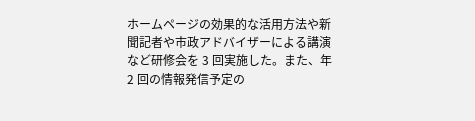ホームページの効果的な活用方法や新 聞記者や市政アドバイザーによる講演 など研修会を 3 回実施した。また、年 2 回の情報発信予定の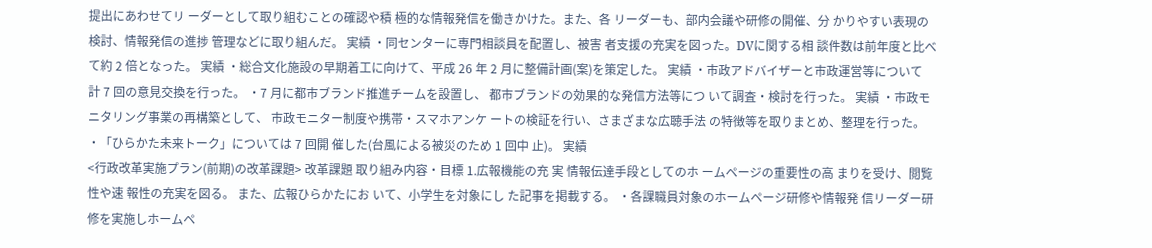提出にあわせてリ ーダーとして取り組むことの確認や積 極的な情報発信を働きかけた。また、各 リーダーも、部内会議や研修の開催、分 かりやすい表現の検討、情報発信の進捗 管理などに取り組んだ。 実績 ・同センターに専門相談員を配置し、被害 者支援の充実を図った。DVに関する相 談件数は前年度と比べて約 2 倍となった。 実績 ・総合文化施設の早期着工に向けて、平成 26 年 2 月に整備計画(案)を策定した。 実績 ・市政アドバイザーと市政運営等について 計 7 回の意見交換を行った。 ・7 月に都市ブランド推進チームを設置し、 都市ブランドの効果的な発信方法等につ いて調査・検討を行った。 実績 ・市政モニタリング事業の再構築として、 市政モニター制度や携帯・スマホアンケ ートの検証を行い、さまざまな広聴手法 の特徴等を取りまとめ、整理を行った。 ・「ひらかた未来トーク」については 7 回開 催した(台風による被災のため 1 回中 止)。 実績
<行政改革実施プラン(前期)の改革課題> 改革課題 取り組み内容・目標 1.広報機能の充 実 情報伝達手段としてのホ ームページの重要性の高 まりを受け、閲覧性や速 報性の充実を図る。 また、広報ひらかたにお いて、小学生を対象にし た記事を掲載する。 ・各課職員対象のホームページ研修や情報発 信リーダー研修を実施しホームペ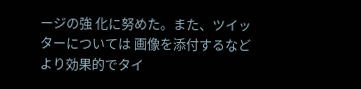ージの強 化に努めた。また、ツイッターについては 画像を添付するなどより効果的でタイ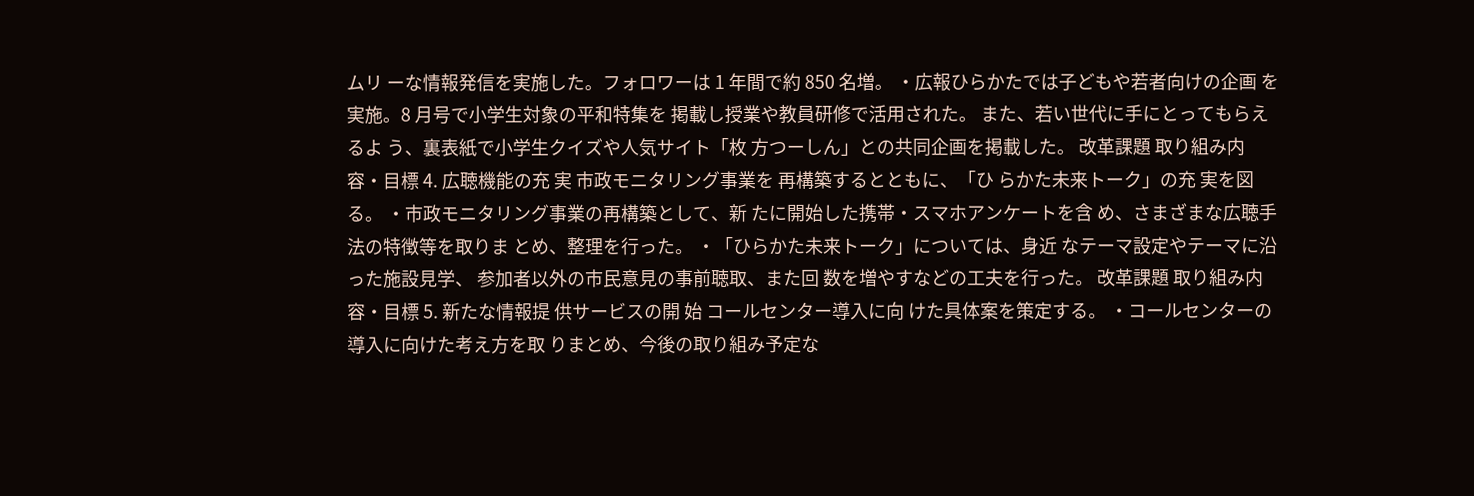ムリ ーな情報発信を実施した。フォロワーは 1 年間で約 850 名増。 ・広報ひらかたでは子どもや若者向けの企画 を実施。8 月号で小学生対象の平和特集を 掲載し授業や教員研修で活用された。 また、若い世代に手にとってもらえるよ う、裏表紙で小学生クイズや人気サイト「枚 方つーしん」との共同企画を掲載した。 改革課題 取り組み内容・目標 4. 広聴機能の充 実 市政モニタリング事業を 再構築するとともに、「ひ らかた未来トーク」の充 実を図る。 ・市政モニタリング事業の再構築として、新 たに開始した携帯・スマホアンケートを含 め、さまざまな広聴手法の特徴等を取りま とめ、整理を行った。 ・「ひらかた未来トーク」については、身近 なテーマ設定やテーマに沿った施設見学、 参加者以外の市民意見の事前聴取、また回 数を増やすなどの工夫を行った。 改革課題 取り組み内容・目標 5. 新たな情報提 供サービスの開 始 コールセンター導入に向 けた具体案を策定する。 ・コールセンターの導入に向けた考え方を取 りまとめ、今後の取り組み予定な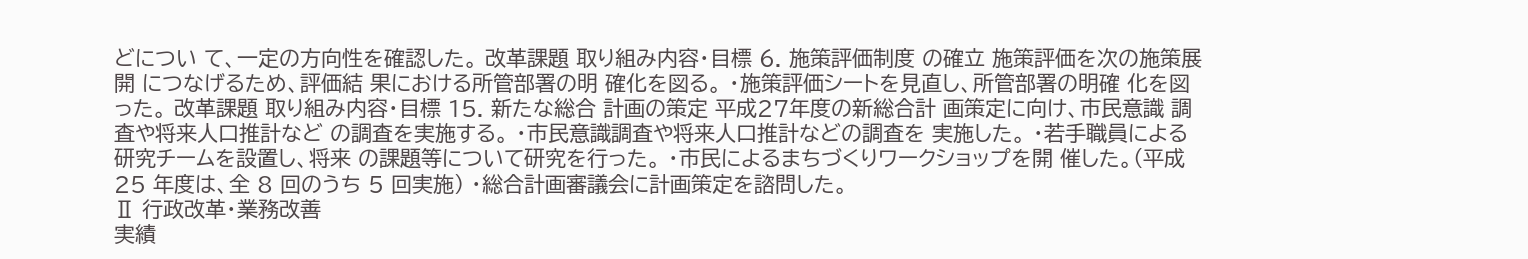どについ て、一定の方向性を確認した。 改革課題 取り組み内容・目標 6. 施策評価制度 の確立 施策評価を次の施策展開 につなげるため、評価結 果における所管部署の明 確化を図る。 ・施策評価シートを見直し、所管部署の明確 化を図った。 改革課題 取り組み内容・目標 15. 新たな総合 計画の策定 平成27年度の新総合計 画策定に向け、市民意識 調査や将来人口推計など の調査を実施する。 ・市民意識調査や将来人口推計などの調査を 実施した。 ・若手職員による研究チームを設置し、将来 の課題等について研究を行った。 ・市民によるまちづくりワークショップを開 催した。(平成 25 年度は、全 8 回のうち 5 回実施) ・総合計画審議会に計画策定を諮問した。
Ⅱ 行政改革・業務改善
実績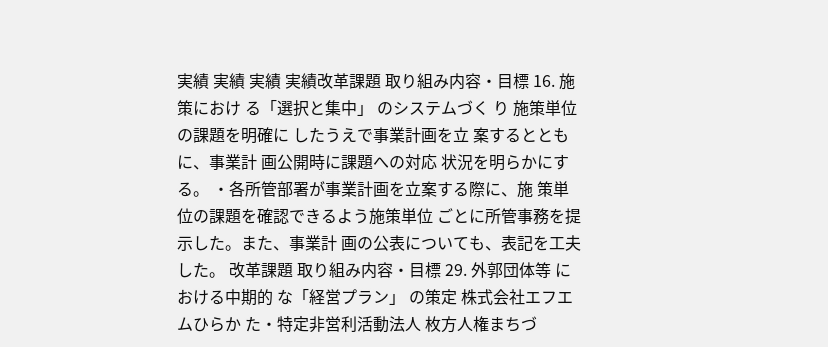実績 実績 実績 実績改革課題 取り組み内容・目標 16. 施策におけ る「選択と集中」 のシステムづく り 施策単位の課題を明確に したうえで事業計画を立 案するとともに、事業計 画公開時に課題への対応 状況を明らかにする。 ・各所管部署が事業計画を立案する際に、施 策単位の課題を確認できるよう施策単位 ごとに所管事務を提示した。また、事業計 画の公表についても、表記を工夫した。 改革課題 取り組み内容・目標 29. 外郭団体等 における中期的 な「経営プラン」 の策定 株式会社エフエムひらか た・特定非営利活動法人 枚方人権まちづ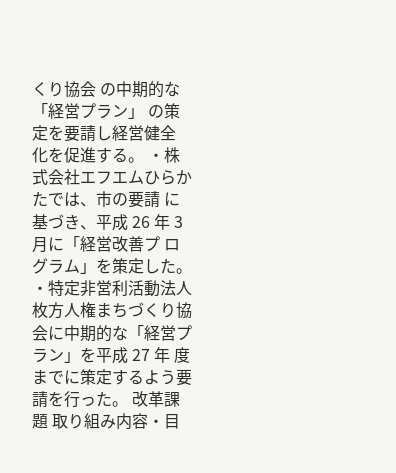くり協会 の中期的な「経営プラン」 の策定を要請し経営健全 化を促進する。 ・株式会社エフエムひらかたでは、市の要請 に基づき、平成 26 年 3 月に「経営改善プ ログラム」を策定した。 ・特定非営利活動法人枚方人権まちづくり協 会に中期的な「経営プラン」を平成 27 年 度までに策定するよう要請を行った。 改革課題 取り組み内容・目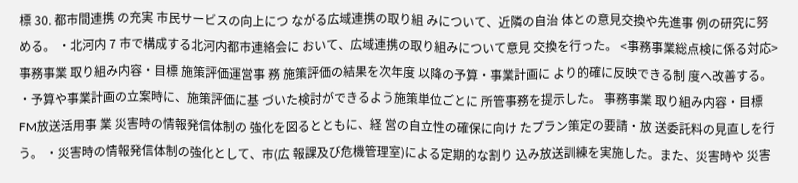標 30. 都市間連携 の充実 市民サービスの向上につ ながる広域連携の取り組 みについて、近隣の自治 体との意見交換や先進事 例の研究に努める。 ・北河内 7 市で構成する北河内都市連絡会に おいて、広域連携の取り組みについて意見 交換を行った。 <事務事業総点検に係る対応> 事務事業 取り組み内容・目標 施策評価運営事 務 施策評価の結果を次年度 以降の予算・事業計画に より的確に反映できる制 度へ改善する。 ・予算や事業計画の立案時に、施策評価に基 づいた検討ができるよう施策単位ごとに 所管事務を提示した。 事務事業 取り組み内容・目標 FM放送活用事 業 災害時の情報発信体制の 強化を図るとともに、経 営の自立性の確保に向け たプラン策定の要請・放 送委託料の見直しを行 う。 ・災害時の情報発信体制の強化として、市(広 報課及び危機管理室)による定期的な割り 込み放送訓練を実施した。また、災害時や 災害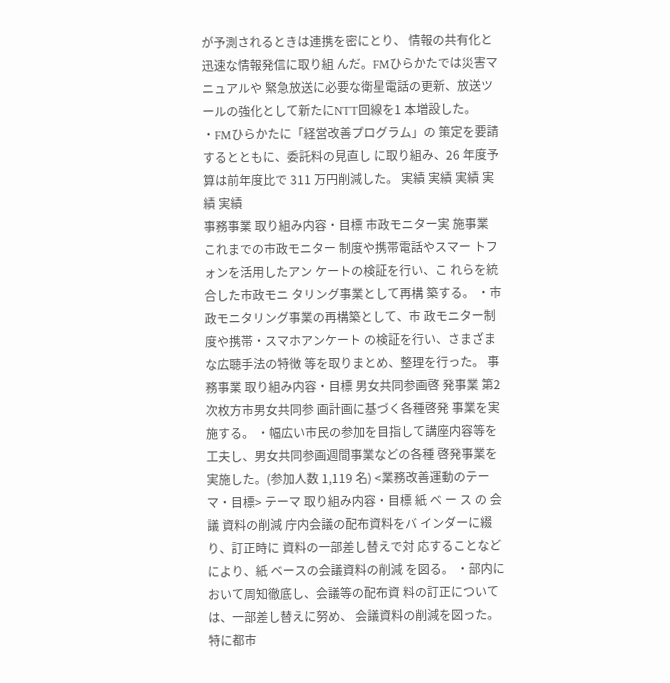が予測されるときは連携を密にとり、 情報の共有化と迅速な情報発信に取り組 んだ。FMひらかたでは災害マニュアルや 緊急放送に必要な衛星電話の更新、放送ツ ールの強化として新たにNTT回線を1 本増設した。 ・FMひらかたに「経営改善プログラム」の 策定を要請するとともに、委託料の見直し に取り組み、26 年度予算は前年度比で 311 万円削減した。 実績 実績 実績 実績 実績
事務事業 取り組み内容・目標 市政モニター実 施事業 これまでの市政モニター 制度や携帯電話やスマー トフォンを活用したアン ケートの検証を行い、こ れらを統合した市政モニ タリング事業として再構 築する。 ・市政モニタリング事業の再構築として、市 政モニター制度や携帯・スマホアンケート の検証を行い、さまざまな広聴手法の特徴 等を取りまとめ、整理を行った。 事務事業 取り組み内容・目標 男女共同参画啓 発事業 第2次枚方市男女共同参 画計画に基づく各種啓発 事業を実施する。 ・幅広い市民の参加を目指して講座内容等を 工夫し、男女共同参画週間事業などの各種 啓発事業を実施した。(参加人数 1,119 名) <業務改善運動のテーマ・目標> テーマ 取り組み内容・目標 紙 ベ ー ス の 会 議 資料の削減 庁内会議の配布資料をバ インダーに綴り、訂正時に 資料の一部差し替えで対 応することなどにより、紙 ベースの会議資料の削減 を図る。 ・部内において周知徹底し、会議等の配布資 料の訂正については、一部差し替えに努め、 会議資料の削減を図った。特に都市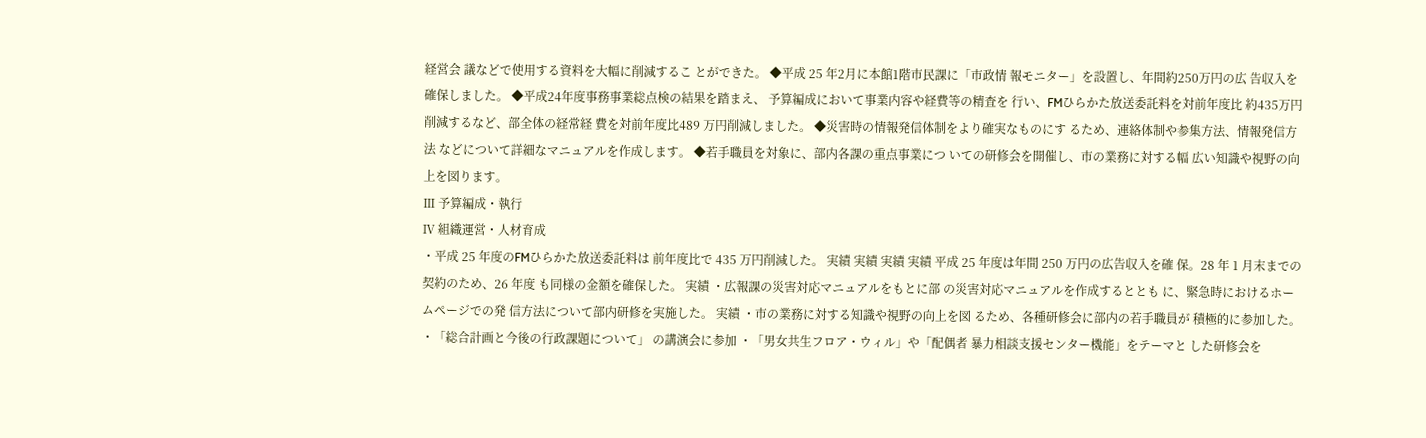経営会 議などで使用する資料を大幅に削減するこ とができた。 ◆平成 25 年2月に本館1階市民課に「市政情 報モニター」を設置し、年間約250万円の広 告収入を確保しました。 ◆平成24年度事務事業総点検の結果を踏まえ、 予算編成において事業内容や経費等の精査を 行い、FMひらかた放送委託料を対前年度比 約435万円削減するなど、部全体の経常経 費を対前年度比489 万円削減しました。 ◆災害時の情報発信体制をより確実なものにす るため、連絡体制や参集方法、情報発信方法 などについて詳細なマニュアルを作成します。 ◆若手職員を対象に、部内各課の重点事業につ いての研修会を開催し、市の業務に対する幅 広い知識や視野の向上を図ります。
Ⅲ 予算編成・執行
Ⅳ 組織運営・人材育成
・平成 25 年度のFMひらかた放送委託料は 前年度比で 435 万円削減した。 実績 実績 実績 実績 平成 25 年度は年間 250 万円の広告収入を確 保。28 年 1 月末までの契約のため、26 年度 も同様の金額を確保した。 実績 ・広報課の災害対応マニュアルをもとに部 の災害対応マニュアルを作成するととも に、緊急時におけるホームページでの発 信方法について部内研修を実施した。 実績 ・市の業務に対する知識や視野の向上を図 るため、各種研修会に部内の若手職員が 積極的に参加した。 ・「総合計画と今後の行政課題について」 の講演会に参加 ・「男女共生フロア・ウィル」や「配偶者 暴力相談支援センター機能」をテーマと した研修会を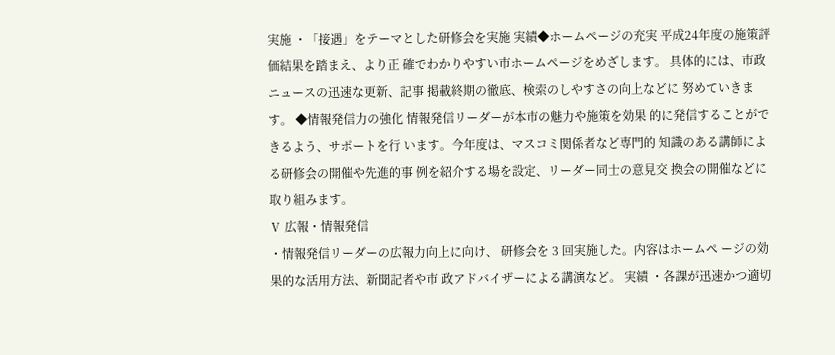実施 ・「接遇」をテーマとした研修会を実施 実績◆ホームページの充実 平成24年度の施策評価結果を踏まえ、より正 確でわかりやすい市ホームページをめざします。 具体的には、市政ニュースの迅速な更新、記事 掲載終期の徹底、検索のしやすさの向上などに 努めていきます。 ◆情報発信力の強化 情報発信リーダーが本市の魅力や施策を効果 的に発信することができるよう、サポートを行 います。今年度は、マスコミ関係者など専門的 知識のある講師による研修会の開催や先進的事 例を紹介する場を設定、リーダー同士の意見交 換会の開催などに取り組みます。
Ⅴ 広報・情報発信
・情報発信リーダーの広報力向上に向け、 研修会を 3 回実施した。内容はホームペ ージの効果的な活用方法、新聞記者や市 政アドバイザーによる講演など。 実績 ・各課が迅速かつ適切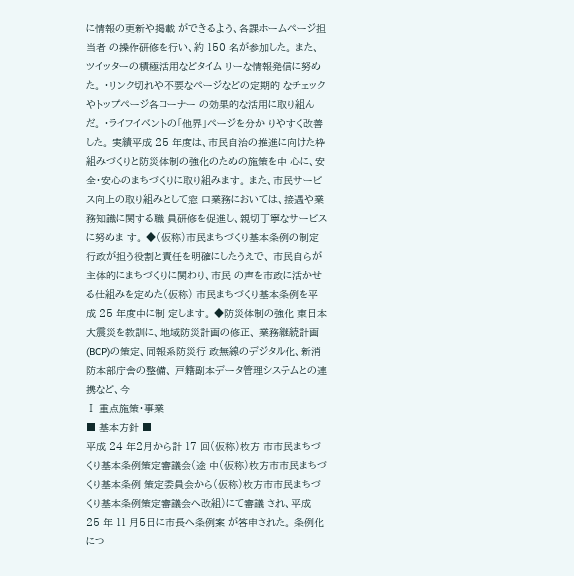に情報の更新や掲載 ができるよう、各課ホームページ担当者 の操作研修を行い、約 150 名が参加した。 また、ツイッターの積極活用などタイム リーな情報発信に努めた。 ・リンク切れや不要なページなどの定期的 なチェックやトップページ各コーナー の効果的な活用に取り組んだ。 ・ライフイベントの「他界」ページを分か りやすく改善した。 実績平成 25 年度は、市民自治の推進に向けた枠 組みづくりと防災体制の強化のための施策を中 心に、安全・安心のまちづくりに取り組みます。 また、市民サービス向上の取り組みとして窓 口業務においては、接遇や業務知識に関する職 員研修を促進し、親切丁寧なサービスに努めま す。 ◆(仮称)市民まちづくり基本条例の制定 行政が担う役割と責任を明確にしたうえで、 市民自らが主体的にまちづくりに関わり、市民 の声を市政に活かせる仕組みを定めた(仮称) 市民まちづくり基本条例を平成 25 年度中に制 定します。 ◆防災体制の強化 東日本大震災を教訓に、地域防災計画の修正、 業務継続計画(BCP)の策定、同報系防災行 政無線のデジタル化、新消防本部庁舎の整備、 戸籍副本データ管理システムとの連携など、今
Ⅰ 重点施策・事業
■ 基本方針 ■
平成 24 年2月から計 17 回(仮称)枚方 市市民まちづくり基本条例策定審議会(途 中(仮称)枚方市市民まちづくり基本条例 策定委員会から(仮称)枚方市市民まちづ くり基本条例策定審議会へ改組)にて審議 され、平成 25 年 11 月5日に市長へ条例案 が答申された。 条例化につ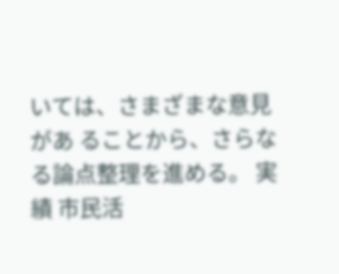いては、さまざまな意見があ ることから、さらなる論点整理を進める。 実績 市民活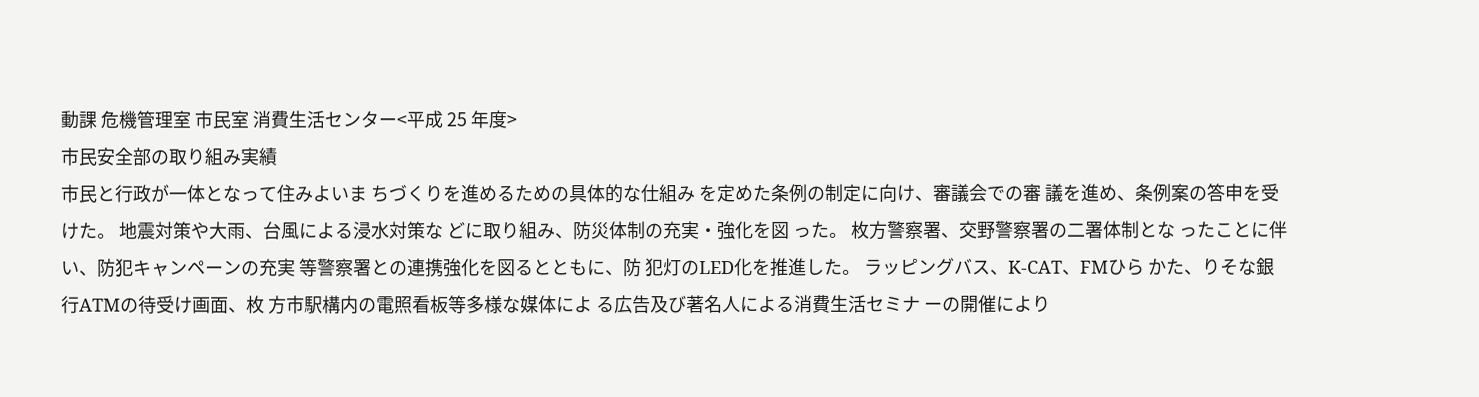動課 危機管理室 市民室 消費生活センター<平成 25 年度>
市民安全部の取り組み実績
市民と行政が一体となって住みよいま ちづくりを進めるための具体的な仕組み を定めた条例の制定に向け、審議会での審 議を進め、条例案の答申を受けた。 地震対策や大雨、台風による浸水対策な どに取り組み、防災体制の充実・強化を図 った。 枚方警察署、交野警察署の二署体制とな ったことに伴い、防犯キャンペーンの充実 等警察署との連携強化を図るとともに、防 犯灯のLED化を推進した。 ラッピングバス、K-CAT、FMひら かた、りそな銀行ATMの待受け画面、枚 方市駅構内の電照看板等多様な媒体によ る広告及び著名人による消費生活セミナ ーの開催により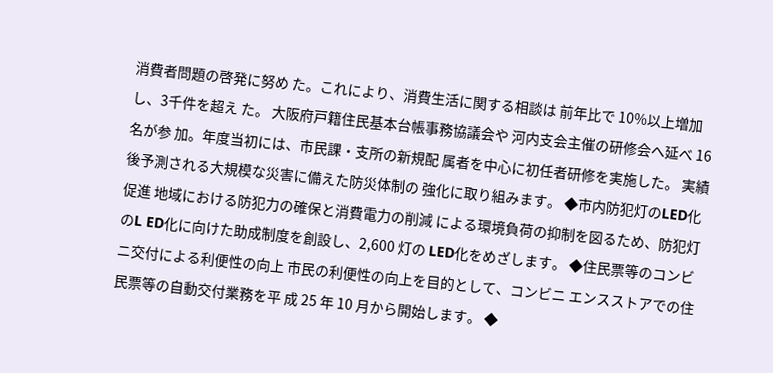消費者問題の啓発に努め た。これにより、消費生活に関する相談は 前年比で 10%以上増加し、3千件を超え た。 大阪府戸籍住民基本台帳事務協議会や 河内支会主催の研修会へ延べ 16 名が参 加。年度当初には、市民課・支所の新規配 属者を中心に初任者研修を実施した。 実績後予測される大規模な災害に備えた防災体制の 強化に取り組みます。 ◆市内防犯灯のLED化促進 地域における防犯力の確保と消費電力の削減 による環境負荷の抑制を図るため、防犯灯のL ED化に向けた助成制度を創設し、2,600 灯の LED化をめざします。 ◆住民票等のコンビニ交付による利便性の向上 市民の利便性の向上を目的として、コンビニ エンスストアでの住民票等の自動交付業務を平 成 25 年 10 月から開始します。 ◆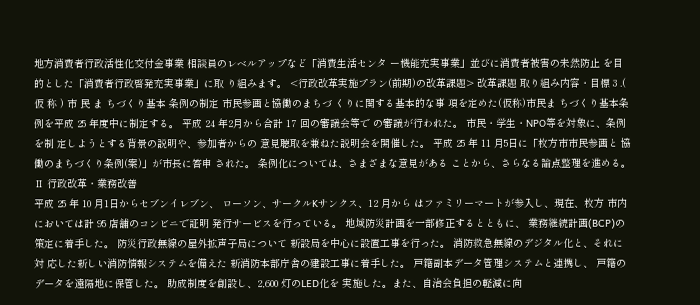地方消費者行政活性化交付金事業 相談員のレベルアップなど「消費生活センタ ー機能充実事業」並びに消費者被害の未然防止 を目的とした「消費者行政啓発充実事業」に取 り組みます。 <行政改革実施プラン(前期)の改革課題> 改革課題 取り組み内容・目標 3 .( 仮 称 ) 市 民 ま ちづくり基本 条例の制定 市民参画と協働のまちづ くりに関する基本的な事 項を定めた(仮称)市民ま ちづくり基本条例を平成 25 年度中に制定する。 平成 24 年2月から合計 17 回の審議会等で の審議が行われた。 市民・学生・NPO等を対象に、条例を制 定しようとする背景の説明や、参加者からの 意見聴取を兼ねた説明会を開催した。 平成 25 年 11 月5日に「枚方市市民参画と 協働のまちづくり条例(案)」が市長に答申 された。 条例化については、さまざまな意見がある ことから、さらなる論点整理を進める。
Ⅱ 行政改革・業務改善
平成 25 年 10 月1日からセブンイレブン、 ローソン、サークルKサンクス、12 月から はファミリーマートが参入し、現在、枚方 市内においては計 95 店舗のコンビニで証明 発行サービスを行っている。 地域防災計画を一部修正するとともに、 業務継続計画(BCP)の策定に着手した。 防災行政無線の屋外拡声子局について 新設局を中心に設置工事を行った。 消防救急無線のデジタル化と、それに対 応した新しい消防情報システムを備えた 新消防本部庁舎の建設工事に着手した。 戸籍副本データ管理システムと連携し、 戸籍のデータを遠隔地に保管した。 助成制度を創設し、2,600 灯のLED化を 実施した。また、自治会負担の軽減に向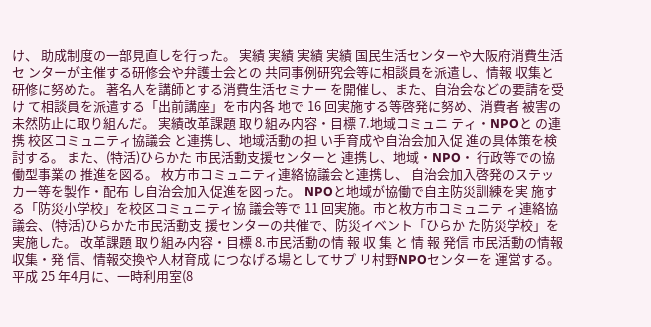け、 助成制度の一部見直しを行った。 実績 実績 実績 実績 国民生活センターや大阪府消費生活セ ンターが主催する研修会や弁護士会との 共同事例研究会等に相談員を派遣し、情報 収集と研修に努めた。 著名人を講師とする消費生活セミナー を開催し、また、自治会などの要請を受け て相談員を派遣する「出前講座」を市内各 地で 16 回実施する等啓発に努め、消費者 被害の未然防止に取り組んだ。 実績改革課題 取り組み内容・目標 7.地域コミュニ ティ・NPOと の連携 校区コミュニティ協議会 と連携し、地域活動の担 い手育成や自治会加入促 進の具体策を検討する。 また、(特活)ひらかた 市民活動支援センターと 連携し、地域・NPO・ 行政等での協働型事業の 推進を図る。 枚方市コミュニティ連絡協議会と連携し、 自治会加入啓発のステッカー等を製作・配布 し自治会加入促進を図った。 NPOと地域が協働で自主防災訓練を実 施する「防災小学校」を校区コミュニティ協 議会等で 11 回実施。市と枚方市コミュニテ ィ連絡協議会、(特活)ひらかた市民活動支 援センターの共催で、防災イベント「ひらか た防災学校」を実施した。 改革課題 取り組み内容・目標 8.市民活動の情 報 収 集 と 情 報 発信 市民活動の情報収集・発 信、情報交換や人材育成 につなげる場としてサプ リ村野NPOセンターを 運営する。 平成 25 年4月に、一時利用室(8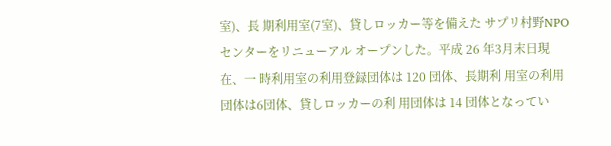室)、長 期利用室(7室)、貸しロッカー等を備えた サプリ村野NPOセンターをリニューアル オープンした。平成 26 年3月末日現在、一 時利用室の利用登録団体は 120 団体、長期利 用室の利用団体は6団体、貸しロッカーの利 用団体は 14 団体となってい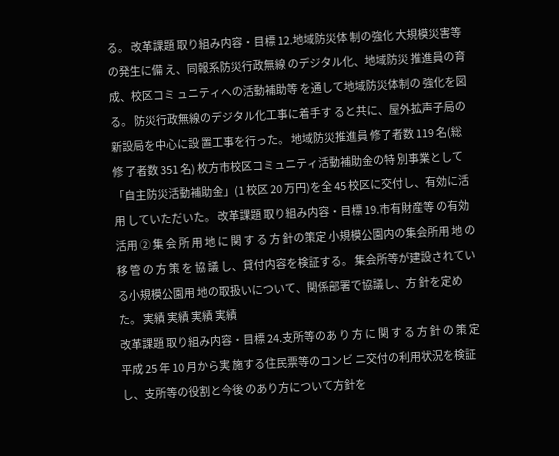る。 改革課題 取り組み内容・目標 12.地域防災体 制の強化 大規模災害等の発生に備 え、同報系防災行政無線 のデジタル化、地域防災 推進員の育成、校区コミ ュニティへの活動補助等 を通して地域防災体制の 強化を図る。 防災行政無線のデジタル化工事に着手す ると共に、屋外拡声子局の新設局を中心に設 置工事を行った。 地域防災推進員 修了者数 119 名(総修 了者数 351 名) 枚方市校区コミュニティ活動補助金の特 別事業として「自主防災活動補助金」(1 校区 20 万円)を全 45 校区に交付し、有効に活用 していただいた。 改革課題 取り組み内容・目標 19.市有財産等 の有効活用 ② 集 会 所 用 地 に 関 す る 方 針の策定 小規模公園内の集会所用 地 の 移 管 の 方 策 を 協 議 し、貸付内容を検証する。 集会所等が建設されている小規模公園用 地の取扱いについて、関係部署で協議し、方 針を定めた。 実績 実績 実績 実績
改革課題 取り組み内容・目標 24.支所等のあ り 方 に 関 す る 方 針 の 策 定 平成 25 年 10 月から実 施する住民票等のコンビ ニ交付の利用状況を検証 し、支所等の役割と今後 のあり方について方針を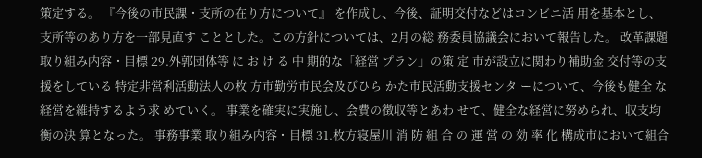策定する。 『今後の市民課・支所の在り方について』 を作成し、今後、証明交付などはコンビニ活 用を基本とし、支所等のあり方を一部見直す こととした。この方針については、2月の総 務委員協議会において報告した。 改革課題 取り組み内容・目標 29.外郭団体等 に お け る 中 期的な「経営 プラン」の策 定 市が設立に関わり補助金 交付等の支援をしている 特定非営利活動法人の枚 方市勤労市民会及びひら かた市民活動支援センタ ーについて、今後も健全 な経営を維持するよう求 めていく。 事業を確実に実施し、会費の徴収等とあわ せて、健全な経営に努められ、収支均衡の決 算となった。 事務事業 取り組み内容・目標 31.枚方寝屋川 消 防 組 合 の 運 営 の 効 率 化 構成市において組合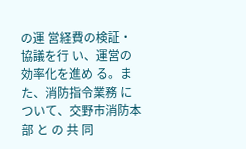の運 営経費の検証・協議を行 い、運営の効率化を進め る。また、消防指令業務 について、交野市消防本 部 と の 共 同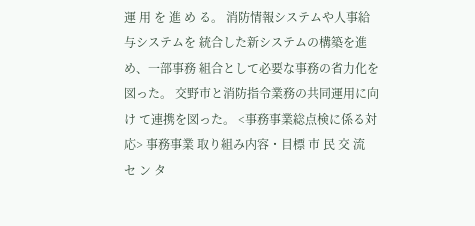運 用 を 進 め る。 消防情報システムや人事給与システムを 統合した新システムの構築を進め、一部事務 組合として必要な事務の省力化を図った。 交野市と消防指令業務の共同運用に向け て連携を図った。 <事務事業総点検に係る対応> 事務事業 取り組み内容・目標 市 民 交 流 セ ン タ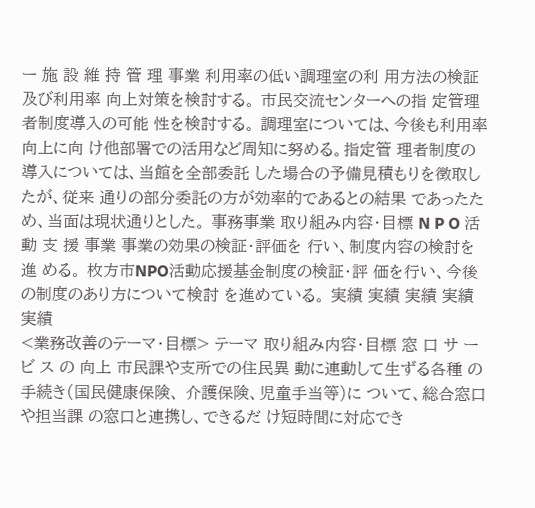ー 施 設 維 持 管 理 事業 利用率の低い調理室の利 用方法の検証及び利用率 向上対策を検討する。 市民交流センターへの指 定管理者制度導入の可能 性を検討する。 調理室については、今後も利用率向上に向 け他部署での活用など周知に努める。指定管 理者制度の導入については、当館を全部委託 した場合の予備見積もりを徴取したが、従来 通りの部分委託の方が効率的であるとの結果 であったため、当面は現状通りとした。 事務事業 取り組み内容・目標 N P O 活 動 支 援 事業 事業の効果の検証・評価を 行い、制度内容の検討を進 める。 枚方市NPO活動応援基金制度の検証・評 価を行い、今後の制度のあり方について検討 を進めている。 実績 実績 実績 実績 実績
<業務改善のテーマ・目標> テーマ 取り組み内容・目標 窓 口 サ ー ビ ス の 向上 市民課や支所での住民異 動に連動して生ずる各種 の手続き(国民健康保険、 介護保険、児童手当等)に ついて、総合窓口や担当課 の窓口と連携し、できるだ け短時間に対応でき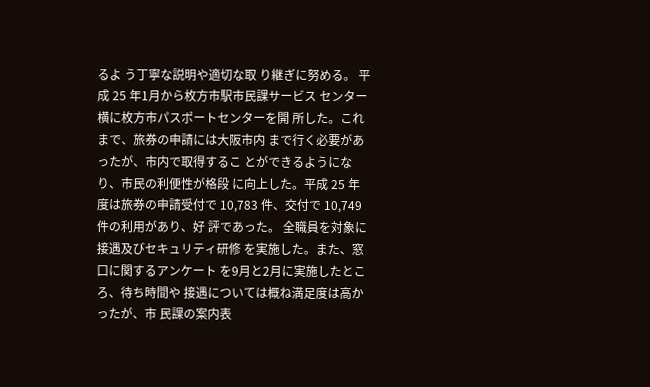るよ う丁寧な説明や適切な取 り継ぎに努める。 平成 25 年1月から枚方市駅市民課サービス センター横に枚方市パスポートセンターを開 所した。これまで、旅券の申請には大阪市内 まで行く必要があったが、市内で取得するこ とができるようになり、市民の利便性が格段 に向上した。平成 25 年度は旅券の申請受付で 10,783 件、交付で 10,749 件の利用があり、好 評であった。 全職員を対象に接遇及びセキュリティ研修 を実施した。また、窓口に関するアンケート を9月と2月に実施したところ、待ち時間や 接遇については概ね満足度は高かったが、市 民課の案内表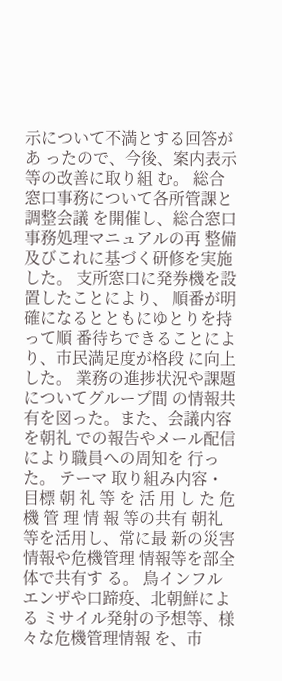示について不満とする回答があ ったので、今後、案内表示等の改善に取り組 む。 総合窓口事務について各所管課と調整会議 を開催し、総合窓口事務処理マニュアルの再 整備及びこれに基づく研修を実施した。 支所窓口に発券機を設置したことにより、 順番が明確になるとともにゆとりを持って順 番待ちできることにより、市民満足度が格段 に向上した。 業務の進捗状況や課題についてグループ間 の情報共有を図った。また、会議内容を朝礼 での報告やメール配信により職員への周知を 行った。 テーマ 取り組み内容・目標 朝 礼 等 を 活 用 し た 危 機 管 理 情 報 等の共有 朝礼等を活用し、常に最 新の災害情報や危機管理 情報等を部全体で共有す る。 鳥インフルエンザや口蹄疫、北朝鮮による ミサイル発射の予想等、様々な危機管理情報 を、市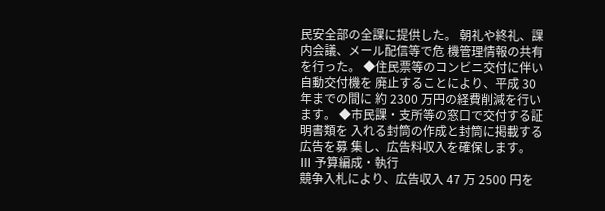民安全部の全課に提供した。 朝礼や終礼、課内会議、メール配信等で危 機管理情報の共有を行った。 ◆住民票等のコンビニ交付に伴い自動交付機を 廃止することにより、平成 30 年までの間に 約 2300 万円の経費削減を行います。 ◆市民課・支所等の窓口で交付する証明書類を 入れる封筒の作成と封筒に掲載する広告を募 集し、広告料収入を確保します。
Ⅲ 予算編成・執行
競争入札により、広告収入 47 万 2500 円を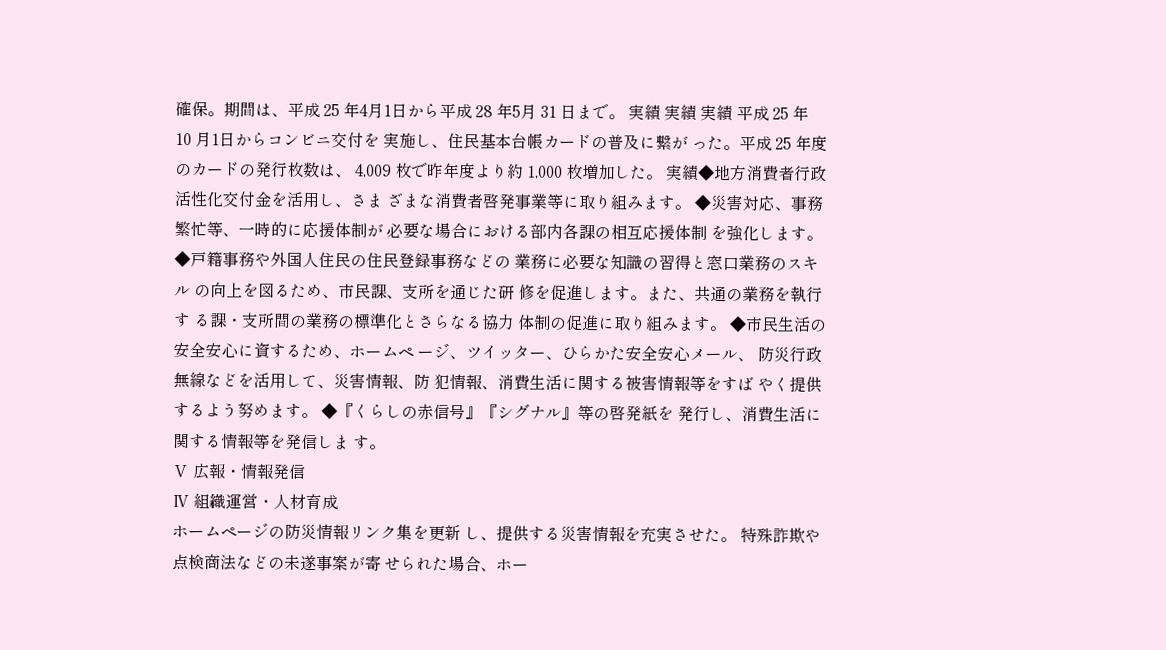確保。期間は、平成 25 年4月1日から平成 28 年5月 31 日まで。 実績 実績 実績 平成 25 年 10 月1日からコンビニ交付を 実施し、住民基本台帳カードの普及に繋が った。平成 25 年度のカードの発行枚数は、 4,009 枚で昨年度より約 1,000 枚増加した。 実績◆地方消費者行政活性化交付金を活用し、さま ざまな消費者啓発事業等に取り組みます。 ◆災害対応、事務繁忙等、一時的に応援体制が 必要な場合における部内各課の相互応援体制 を強化します。 ◆戸籍事務や外国人住民の住民登録事務などの 業務に必要な知識の習得と窓口業務のスキル の向上を図るため、市民課、支所を通じた研 修を促進します。また、共通の業務を執行す る課・支所間の業務の標準化とさらなる協力 体制の促進に取り組みます。 ◆市民生活の安全安心に資するため、ホームペ ージ、ツイッター、ひらかた安全安心メール、 防災行政無線などを活用して、災害情報、防 犯情報、消費生活に関する被害情報等をすば やく提供するよう努めます。 ◆『くらしの赤信号』『シグナル』等の啓発紙を 発行し、消費生活に関する情報等を発信しま す。
Ⅴ 広報・情報発信
Ⅳ 組織運営・人材育成
ホームページの防災情報リンク集を更新 し、提供する災害情報を充実させた。 特殊詐欺や点検商法などの未遂事案が寄 せられた場合、ホー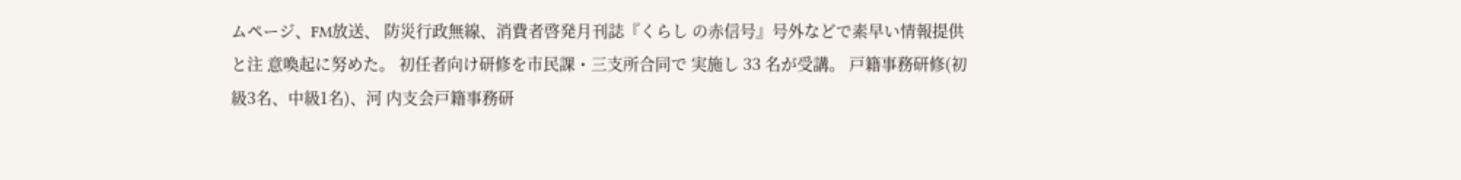ムページ、FM放送、 防災行政無線、消費者啓発月刊誌『くらし の赤信号』号外などで素早い情報提供と注 意喚起に努めた。 初任者向け研修を市民課・三支所合同で 実施し 33 名が受講。 戸籍事務研修(初級3名、中級1名)、河 内支会戸籍事務研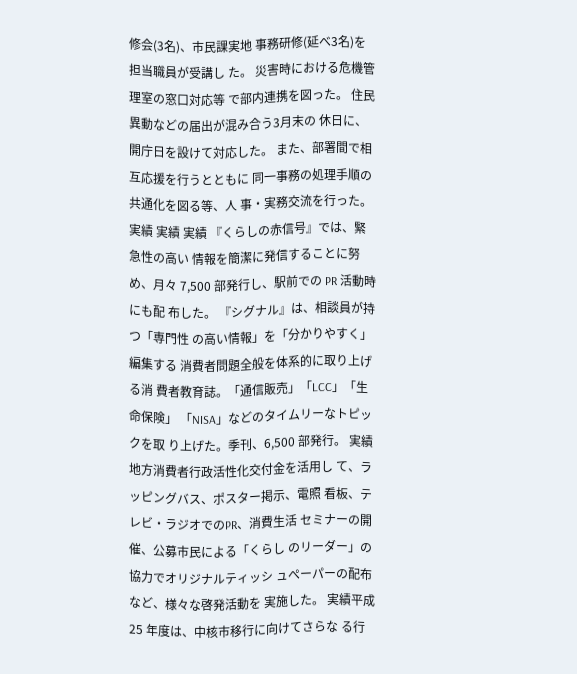修会(3名)、市民課実地 事務研修(延べ3名)を担当職員が受講し た。 災害時における危機管理室の窓口対応等 で部内連携を図った。 住民異動などの届出が混み合う3月末の 休日に、開庁日を設けて対応した。 また、部署間で相互応援を行うとともに 同一事務の処理手順の共通化を図る等、人 事・実務交流を行った。 実績 実績 実績 『くらしの赤信号』では、緊急性の高い 情報を簡潔に発信することに努め、月々 7,500 部発行し、駅前での PR 活動時にも配 布した。 『シグナル』は、相談員が持つ「専門性 の高い情報」を「分かりやすく」編集する 消費者問題全般を体系的に取り上げる消 費者教育誌。「通信販売」「LCC」「生命保険」 「NISA」などのタイムリーなトピックを取 り上げた。季刊、6,500 部発行。 実績 地方消費者行政活性化交付金を活用し て、ラッピングバス、ポスター掲示、電照 看板、テレビ・ラジオでのPR、消費生活 セミナーの開催、公募市民による「くらし のリーダー」の協力でオリジナルティッシ ュぺーパーの配布など、様々な啓発活動を 実施した。 実績平成 25 年度は、中核市移行に向けてさらな る行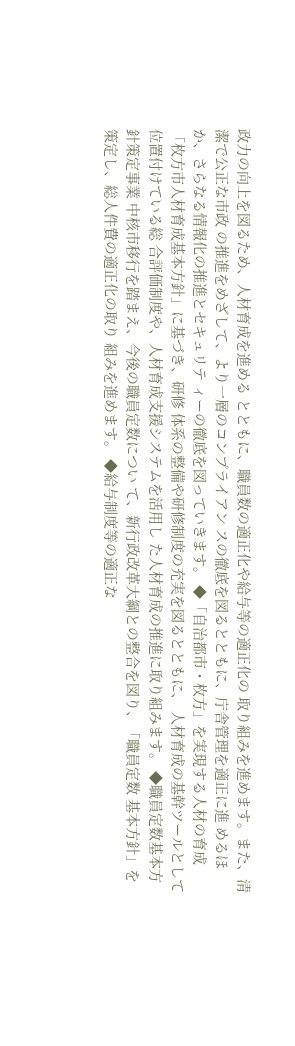政力の向上を図るため、人材育成を進める とともに、職員数の適正化や給与等の適正化の 取り組みを進めます。また、清潔で公正な市政 の推進をめざして、より一層のコンプライアン スの徹底を図るとともに、庁舎管理を適正に進 めるほか、さらなる情報化の推進とセキュリテ ィーの徹底を図っていきます。 ◆「自治都市・枚方」を実現する人材の育成 「枚方市人材育成基本方針」に基づき、研修 体系の整備や研修制度の充実を図るとともに、 人材育成の基幹ツールとして位置付けている総 合評価制度や、人材育成支援システムを活用し た人材育成の推進に取り組みます。 ◆職員定数基本方針策定事業 中核市移行を踏まえ、今後の職員定数につい て、新行政改革大綱との整合を図り、「職員定数 基本方針」を策定し、総人件費の適正化の取り 組みを進めます。 ◆給与制度等の適正な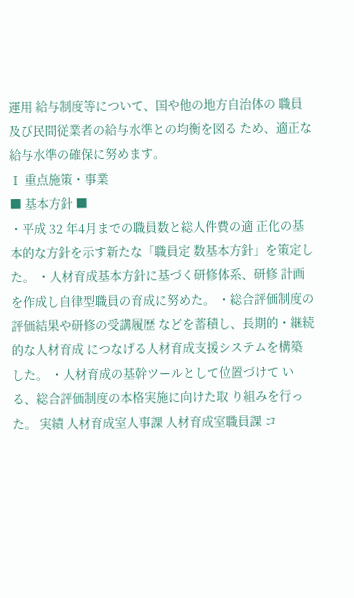運用 給与制度等について、国や他の地方自治体の 職員及び民間従業者の給与水準との均衡を図る ため、適正な給与水準の確保に努めます。
Ⅰ 重点施策・事業
■ 基本方針 ■
・平成 32 年4月までの職員数と総人件費の適 正化の基本的な方針を示す新たな「職員定 数基本方針」を策定した。 ・人材育成基本方針に基づく研修体系、研修 計画を作成し自律型職員の育成に努めた。 ・総合評価制度の評価結果や研修の受講履歴 などを蓄積し、長期的・継続的な人材育成 につなげる人材育成支援システムを構築 した。 ・人材育成の基幹ツールとして位置づけて いる、総合評価制度の本格実施に向けた取 り組みを行った。 実績 人材育成室人事課 人材育成室職員課 コ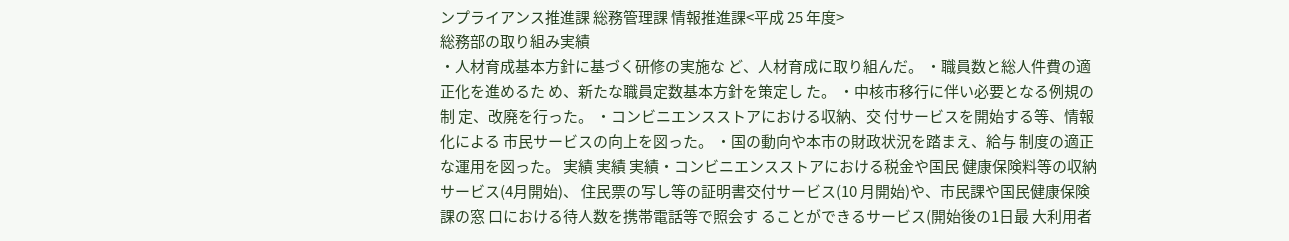ンプライアンス推進課 総務管理課 情報推進課<平成 25 年度>
総務部の取り組み実績
・人材育成基本方針に基づく研修の実施な ど、人材育成に取り組んだ。 ・職員数と総人件費の適正化を進めるた め、新たな職員定数基本方針を策定し た。 ・中核市移行に伴い必要となる例規の制 定、改廃を行った。 ・コンビニエンスストアにおける収納、交 付サービスを開始する等、情報化による 市民サービスの向上を図った。 ・国の動向や本市の財政状況を踏まえ、給与 制度の適正な運用を図った。 実績 実績 実績・コンビニエンスストアにおける税金や国民 健康保険料等の収納サービス(4月開始)、 住民票の写し等の証明書交付サービス(10 月開始)や、市民課や国民健康保険課の窓 口における待人数を携帯電話等で照会す ることができるサービス(開始後の1日最 大利用者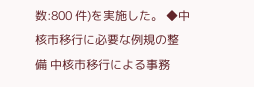数:800 件)を実施した。 ◆中核市移行に必要な例規の整備 中核市移行による事務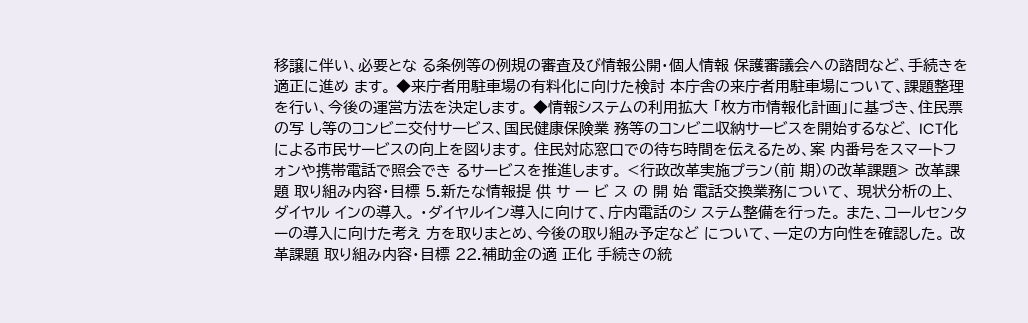移譲に伴い、必要とな る条例等の例規の審査及び情報公開・個人情報 保護審議会への諮問など、手続きを適正に進め ます。 ◆来庁者用駐車場の有料化に向けた検討 本庁舎の来庁者用駐車場について、課題整理 を行い、今後の運営方法を決定します。 ◆情報システムの利用拡大 「枚方市情報化計画」に基づき、住民票の写 し等のコンビニ交付サービス、国民健康保険業 務等のコンビニ収納サービスを開始するなど、 ICT化による市民サービスの向上を図ります。 住民対応窓口での待ち時間を伝えるため、案 内番号をスマートフォンや携帯電話で照会でき るサービスを推進します。 <行政改革実施プラン(前 期)の改革課題> 改革課題 取り組み内容・目標 5.新たな情報提 供 サ ー ビ ス の 開 始 電話交換業務について、 現状分析の上、ダイヤル インの導入。 ・ダイヤルイン導入に向けて、庁内電話のシ ステム整備を行った。 また、コールセンターの導入に向けた考え 方を取りまとめ、今後の取り組み予定など について、一定の方向性を確認した。 改革課題 取り組み内容・目標 22.補助金の適 正化 手続きの統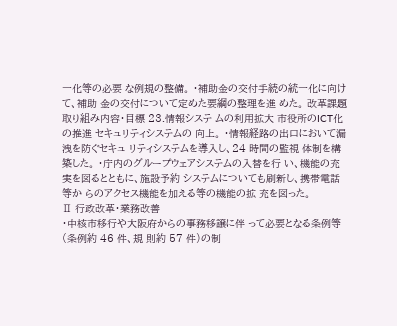一化等の必要 な例規の整備。 ・補助金の交付手続の統一化に向けて、補助 金の交付について定めた要綱の整理を進 めた。 改革課題 取り組み内容・目標 23.情報システ ムの利用拡大 市役所のICT化の推進 セキュリティシステムの 向上。 ・情報経路の出口において漏洩を防ぐセキュ リティシステムを導入し、24 時間の監視 体制を構築した。 ・庁内のグループウェアシステムの入替を行 い、機能の充実を図るとともに、施設予約 システムについても刷新し、携帯電話等か らのアクセス機能を加える等の機能の拡 充を図った。
Ⅱ 行政改革・業務改善
・中核市移行や大阪府からの事務移譲に伴 って必要となる条例等(条例約 46 件、規 則約 57 件)の制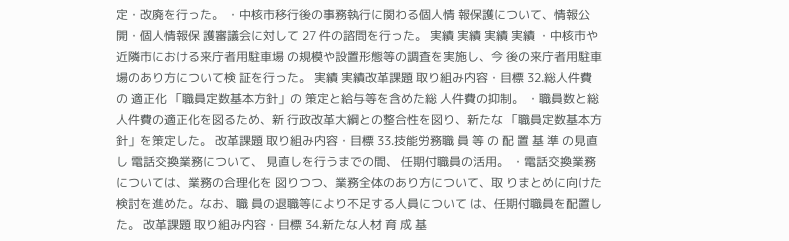定・改廃を行った。 ・中核市移行後の事務執行に関わる個人情 報保護について、情報公開・個人情報保 護審議会に対して 27 件の諮問を行った。 実績 実績 実績 実績 ・中核市や近隣市における来庁者用駐車場 の規模や設置形態等の調査を実施し、今 後の来庁者用駐車場のあり方について検 証を行った。 実績 実績改革課題 取り組み内容・目標 32.総人件費の 適正化 「職員定数基本方針」の 策定と給与等を含めた総 人件費の抑制。 ・職員数と総人件費の適正化を図るため、新 行政改革大綱との整合性を図り、新たな 「職員定数基本方針」を策定した。 改革課題 取り組み内容・目標 33.技能労務職 員 等 の 配 置 基 準 の見直し 電話交換業務について、 見直しを行うまでの間、 任期付職員の活用。 ・電話交換業務については、業務の合理化を 図りつつ、業務全体のあり方について、取 りまとめに向けた検討を進めた。なお、職 員の退職等により不足する人員について は、任期付職員を配置した。 改革課題 取り組み内容・目標 34.新たな人材 育 成 基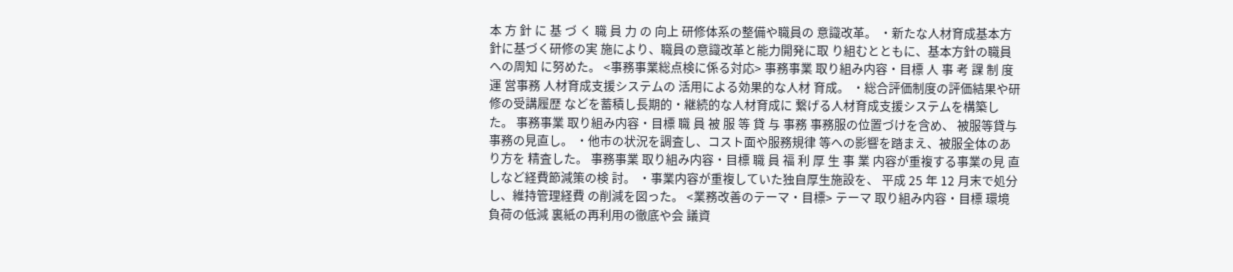本 方 針 に 基 づ く 職 員 力 の 向上 研修体系の整備や職員の 意識改革。 ・新たな人材育成基本方針に基づく研修の実 施により、職員の意識改革と能力開発に取 り組むとともに、基本方針の職員への周知 に努めた。 <事務事業総点検に係る対応> 事務事業 取り組み内容・目標 人 事 考 課 制 度 運 営事務 人材育成支援システムの 活用による効果的な人材 育成。 ・総合評価制度の評価結果や研修の受講履歴 などを蓄積し長期的・継続的な人材育成に 繋げる人材育成支援システムを構築した。 事務事業 取り組み内容・目標 職 員 被 服 等 貸 与 事務 事務服の位置づけを含め、 被服等貸与事務の見直し。 ・他市の状況を調査し、コスト面や服務規律 等への影響を踏まえ、被服全体のあり方を 精査した。 事務事業 取り組み内容・目標 職 員 福 利 厚 生 事 業 内容が重複する事業の見 直しなど経費節減策の検 討。 ・事業内容が重複していた独自厚生施設を、 平成 25 年 12 月末で処分し、維持管理経費 の削減を図った。 <業務改善のテーマ・目標> テーマ 取り組み内容・目標 環境負荷の低減 裏紙の再利用の徹底や会 議資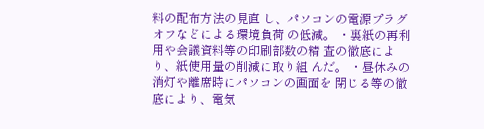料の配布方法の見直 し、パソコンの電源プラグ オフなどによる環境負荷 の低減。 ・裏紙の再利用や会議資料等の印刷部数の精 査の徹底により、紙使用量の削減に取り組 んだ。 ・昼休みの消灯や離席時にパソコンの画面を 閉じる等の徹底により、電気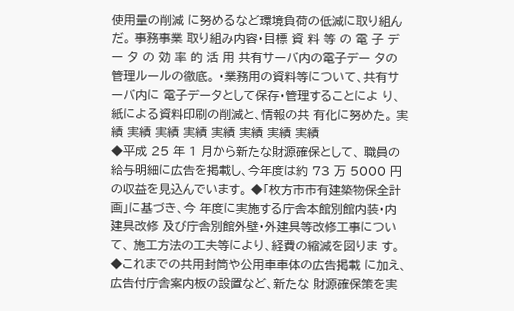使用量の削減 に努めるなど環境負荷の低減に取り組ん だ。 事務事業 取り組み内容・目標 資 料 等 の 電 子 デ ー タ の 効 率 的 活 用 共有サーバ内の電子デー タの管理ルールの徹底。 ・業務用の資料等について、共有サーバ内に 電子データとして保存・管理することによ り、紙による資料印刷の削減と、情報の共 有化に努めた。 実績 実績 実績 実績 実績 実績 実績 実績
◆平成 25 年 1 月から新たな財源確保として、 職員の給与明細に広告を掲載し、今年度は約 73 万 5000 円の収益を見込んでいます。 ◆「枚方市市有建築物保全計画」に基づき、今 年度に実施する庁舎本館別館内装・内建具改修 及び庁舎別館外壁・外建具等改修工事について、 施工方法の工夫等により、経費の縮減を図りま す。 ◆これまでの共用封筒や公用車車体の広告掲載 に加え、広告付庁舎案内板の設置など、新たな 財源確保策を実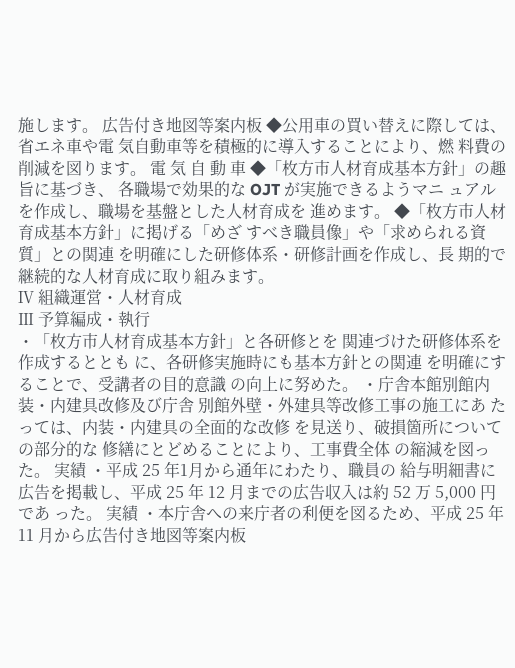施します。 広告付き地図等案内板 ◆公用車の買い替えに際しては、省エネ車や電 気自動車等を積極的に導入することにより、燃 料費の削減を図ります。 電 気 自 動 車 ◆「枚方市人材育成基本方針」の趣旨に基づき、 各職場で効果的な OJT が実施できるようマニ ュアルを作成し、職場を基盤とした人材育成を 進めます。 ◆「枚方市人材育成基本方針」に掲げる「めざ すべき職員像」や「求められる資質」との関連 を明確にした研修体系・研修計画を作成し、長 期的で継続的な人材育成に取り組みます。
Ⅳ 組織運営・人材育成
Ⅲ 予算編成・執行
・「枚方市人材育成基本方針」と各研修とを 関連づけた研修体系を作成するととも に、各研修実施時にも基本方針との関連 を明確にすることで、受講者の目的意識 の向上に努めた。 ・庁舎本館別館内装・内建具改修及び庁舎 別館外壁・外建具等改修工事の施工にあ たっては、内装・内建具の全面的な改修 を見送り、破損箇所についての部分的な 修繕にとどめることにより、工事費全体 の縮減を図った。 実績 ・平成 25 年1月から通年にわたり、職員の 給与明細書に広告を掲載し、平成 25 年 12 月までの広告収入は約 52 万 5,000 円であ った。 実績 ・本庁舎への来庁者の利便を図るため、平成 25 年 11 月から広告付き地図等案内板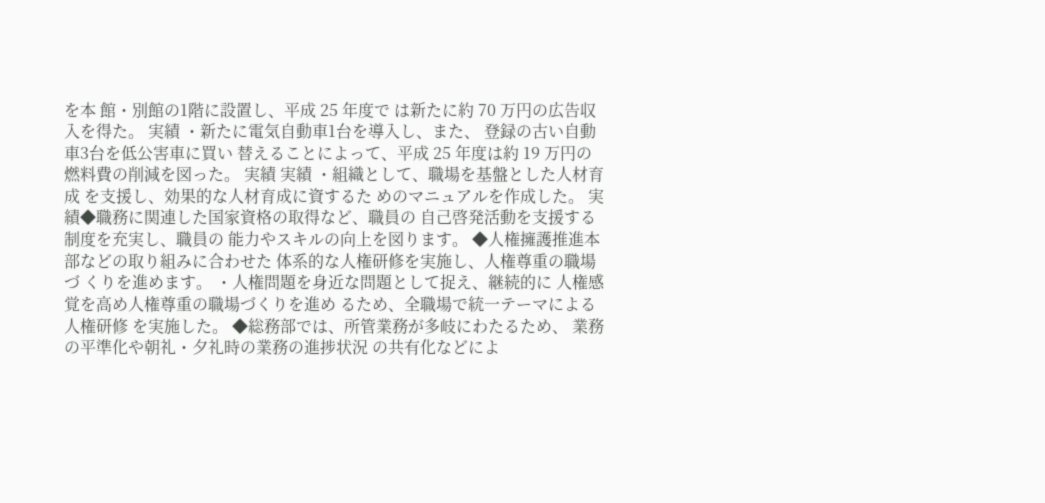を本 館・別館の1階に設置し、平成 25 年度で は新たに約 70 万円の広告収入を得た。 実績 ・新たに電気自動車1台を導入し、また、 登録の古い自動車3台を低公害車に買い 替えることによって、平成 25 年度は約 19 万円の燃料費の削減を図った。 実績 実績 ・組織として、職場を基盤とした人材育成 を支援し、効果的な人材育成に資するた めのマニュアルを作成した。 実績◆職務に関連した国家資格の取得など、職員の 自己啓発活動を支援する制度を充実し、職員の 能力やスキルの向上を図ります。 ◆人権擁護推進本部などの取り組みに合わせた 体系的な人権研修を実施し、人権尊重の職場づ くりを進めます。 ・人権問題を身近な問題として捉え、継続的に 人権感覚を高め人権尊重の職場づくりを進め るため、全職場で統一テーマによる人権研修 を実施した。 ◆総務部では、所管業務が多岐にわたるため、 業務の平準化や朝礼・夕礼時の業務の進捗状況 の共有化などによ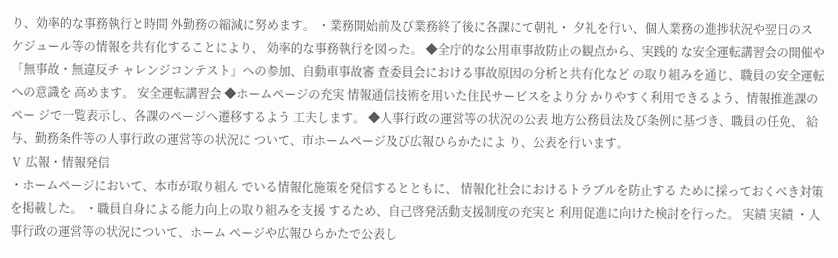り、効率的な事務執行と時間 外勤務の縮減に努めます。 ・業務開始前及び業務終了後に各課にて朝礼・ 夕礼を行い、個人業務の進捗状況や翌日のス ケジュール等の情報を共有化することにより、 効率的な事務執行を図った。 ◆全庁的な公用車事故防止の観点から、実践的 な安全運転講習会の開催や「無事故・無違反チ ャレンジコンテスト」への参加、自動車事故審 査委員会における事故原因の分析と共有化など の取り組みを通じ、職員の安全運転への意識を 高めます。 安全運転講習会 ◆ホームページの充実 情報通信技術を用いた住民サービスをより分 かりやすく利用できるよう、情報推進課のペー ジで一覧表示し、各課のページへ遷移するよう 工夫します。 ◆人事行政の運営等の状況の公表 地方公務員法及び条例に基づき、職員の任免、 給与、勤務条件等の人事行政の運営等の状況に ついて、市ホームページ及び広報ひらかたによ り、公表を行います。
Ⅴ 広報・情報発信
・ホームページにおいて、本市が取り組ん でいる情報化施策を発信するとともに、 情報化社会におけるトラブルを防止する ために採っておくべき対策を掲載した。 ・職員自身による能力向上の取り組みを支援 するため、自己啓発活動支援制度の充実と 利用促進に向けた検討を行った。 実績 実績 ・人事行政の運営等の状況について、ホーム ページや広報ひらかたで公表し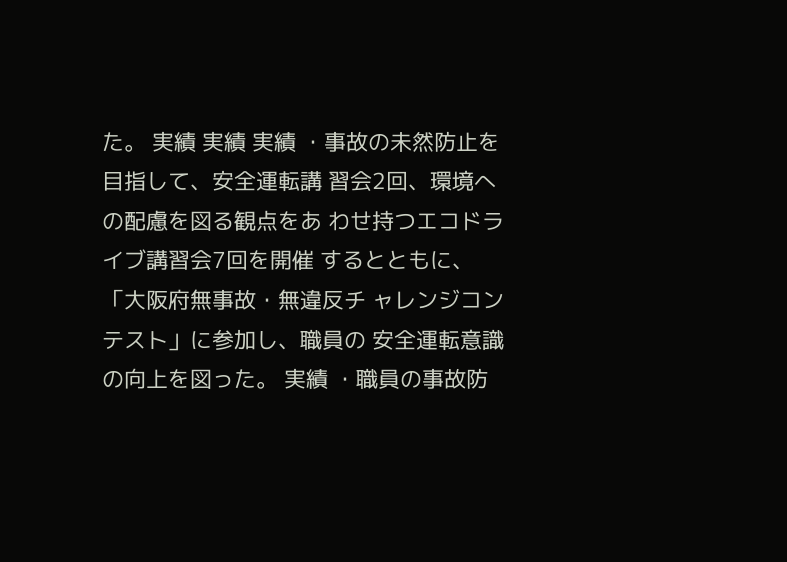た。 実績 実績 実績 ・事故の未然防止を目指して、安全運転講 習会2回、環境への配慮を図る観点をあ わせ持つエコドライブ講習会7回を開催 するとともに、「大阪府無事故・無違反チ ャレンジコンテスト」に参加し、職員の 安全運転意識の向上を図った。 実績 ・職員の事故防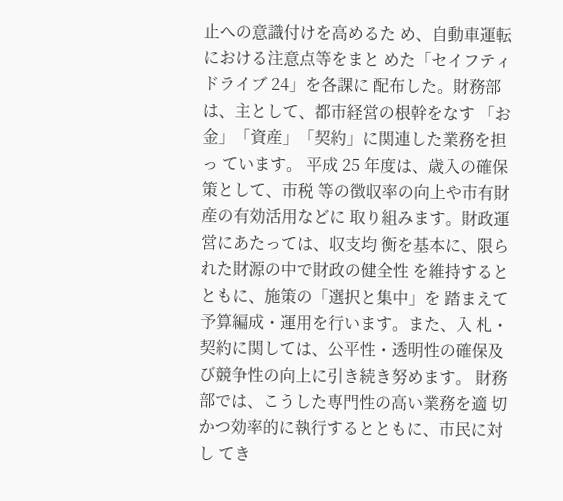止への意識付けを高めるた め、自動車運転における注意点等をまと めた「セイフティドライブ 24」を各課に 配布した。財務部は、主として、都市経営の根幹をなす 「お金」「資産」「契約」に関連した業務を担っ ています。 平成 25 年度は、歳入の確保策として、市税 等の徴収率の向上や市有財産の有効活用などに 取り組みます。財政運営にあたっては、収支均 衡を基本に、限られた財源の中で財政の健全性 を維持するとともに、施策の「選択と集中」を 踏まえて予算編成・運用を行います。また、入 札・契約に関しては、公平性・透明性の確保及 び競争性の向上に引き続き努めます。 財務部では、こうした専門性の高い業務を適 切かつ効率的に執行するとともに、市民に対し てき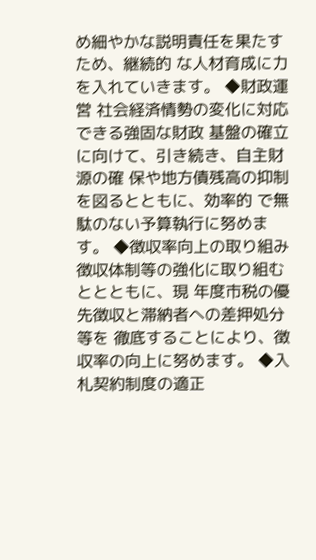め細やかな説明責任を果たすため、継続的 な人材育成に力を入れていきます。 ◆財政運営 社会経済情勢の変化に対応できる強固な財政 基盤の確立に向けて、引き続き、自主財源の確 保や地方債残高の抑制を図るとともに、効率的 で無駄のない予算執行に努めます。 ◆徴収率向上の取り組み 徴収体制等の強化に取り組むととともに、現 年度市税の優先徴収と滞納者への差押処分等を 徹底することにより、徴収率の向上に努めます。 ◆入札契約制度の適正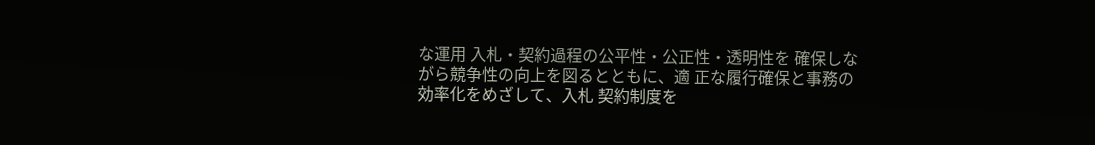な運用 入札・契約過程の公平性・公正性・透明性を 確保しながら競争性の向上を図るとともに、適 正な履行確保と事務の効率化をめざして、入札 契約制度を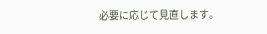必要に応じて見直します。